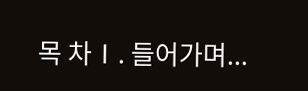목 차Ⅰ. 들어가며...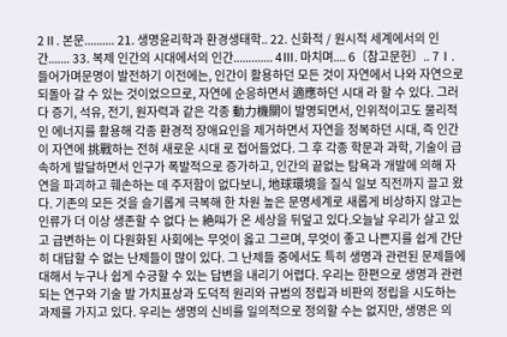2Ⅱ. 본문.......... 21. 생명윤리학과 환경생태학.. 22. 신화적 / 원시적 세계에서의 인간....... 33. 복제 인간의 시대에서의 인간............. 4Ⅲ. 마치며.... 6〔참고문헌〕.. 7Ⅰ. 들어가며문명이 발전하기 이전에는, 인간이 활용하던 모든 것이 자연에서 나와 자연으로 되돌아 갈 수 있는 것이었으므로, 자연에 순응하면서 適應하던 시대 라 할 수 있다. 그러다 증기, 석유, 전기, 원자력과 같은 각종 動力機關이 발명되면서, 인위적이고도 물리적인 에너지를 활용해 각종 환경적 장애요인을 제거하면서 자연을 정복하던 시대, 즉 인간이 자연에 挑戰하는 전혀 새로운 시대 로 접어들었다. 그 후 각종 학문과 과학, 기술이 급속하게 발달하면서 인구가 폭발적으로 증가하고, 인간의 끝없는 탐욕과 개발에 의해 자연을 파괴하고 훼손하는 데 주저함이 없다보니, 地球環境을 질식 일보 직전까지 끌고 왔다. 기존의 모든 것을 슬기롭게 극복해 한 차원 높은 문명세계로 새롭게 비상하지 않고는 인류가 더 이상 생존할 수 없다 는 絶叫가 온 세상을 뒤덮고 있다.오늘날 우리가 살고 있고 급변하는 이 다원화된 사회에는 무엇이 옳고 그르며, 무엇이 좋고 나쁜지를 쉽게 간단히 대답할 수 없는 난제들이 많이 있다. 그 난제들 중에서도 특히 생명과 관련된 문제들에 대해서 누구나 쉽게 수긍할 수 있는 답변을 내리기 어렵다. 우리는 한편으로 생명과 관련되는 연구와 기술 발 가치표상과 도덕적 원리와 규범의 정립과 비판의 정립을 시도하는 과제를 가지고 있다. 우리는 생명의 신비를 일의적으로 정의할 수는 없지만, 생명은 의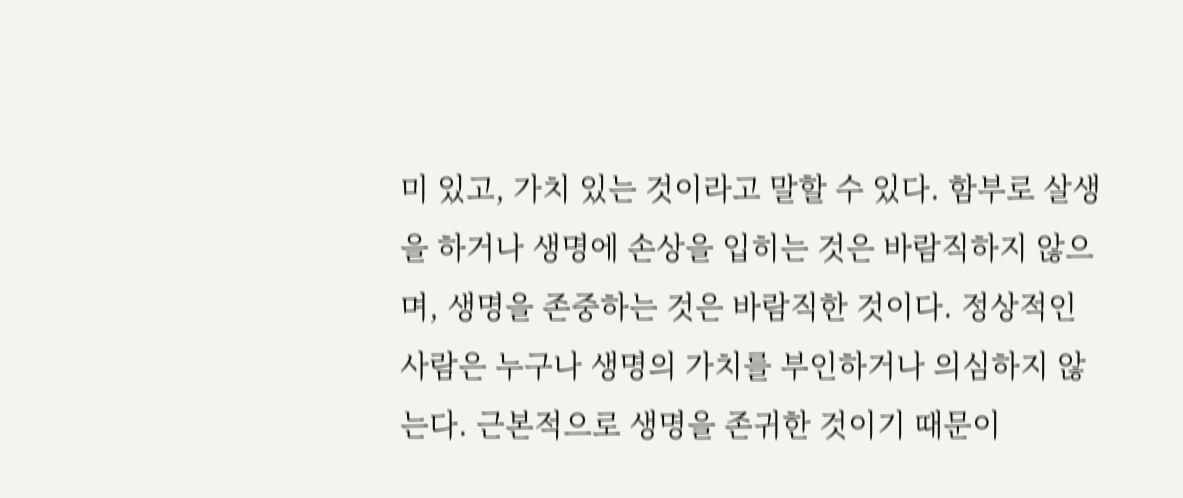미 있고, 가치 있는 것이라고 말할 수 있다. 함부로 살생을 하거나 생명에 손상을 입히는 것은 바람직하지 않으며, 생명을 존중하는 것은 바람직한 것이다. 정상적인 사람은 누구나 생명의 가치를 부인하거나 의심하지 않는다. 근본적으로 생명을 존귀한 것이기 때문이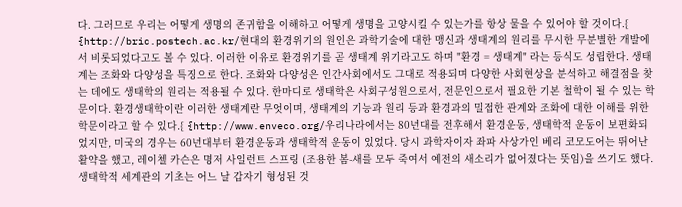다. 그러므로 우리는 어떻게 생명의 존귀함을 이해하고 어떻게 생명을 고양시킬 수 있는가를 항상 물을 수 있어야 할 것이다.{ {http://bric.postech.ac.kr/현대의 환경위기의 원인은 과학기술에 대한 맹신과 생태계의 원리를 무시한 무분별한 개발에서 비롯되었다고도 볼 수 있다. 이러한 이유로 환경위기를 곧 생태계 위기라고도 하며 "환경 = 생태계" 라는 등식도 성립한다. 생태계는 조화와 다양성을 특징으로 한다. 조화와 다양성은 인간사회에서도 그대로 적용되며 다양한 사회현상을 분석하고 해결점을 찾는 데에도 생태학의 원리는 적용될 수 있다. 한마디로 생태학은 사회구성원으로서, 전문인으로서 필요한 기본 철학이 될 수 있는 학문이다. 환경생태학이란 이러한 생태계란 무엇이며, 생태계의 기능과 원리 등과 환경과의 밀접한 관계와 조화에 대한 이해를 위한 학문이라고 할 수 있다.{ {http://www.enveco.org/우리나라에서는 80년대를 전후해서 환경운동, 생태학적 운동이 보편화되었지만, 미국의 경우는 60년대부터 환경운동과 생태학적 운동이 있었다. 당시 과학자이자 좌파 사상가인 베리 코모도어는 뛰어난 활약을 했고, 레이첼 카슨은 명저 사일런트 스프링 (조용한 봄-새를 모두 죽여서 예전의 새소리가 없어졌다는 뜻임)을 쓰기도 했다. 생태학적 세계관의 기초는 어느 날 갑자기 형성된 것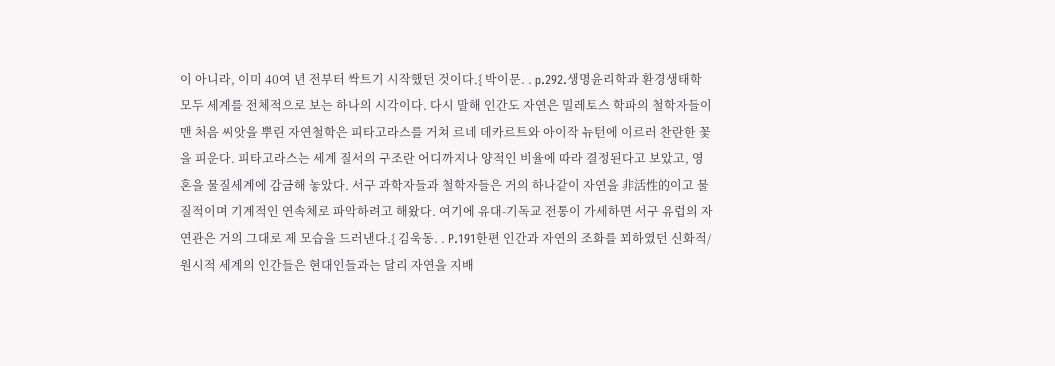이 아니라, 이미 40여 년 전부터 싹트기 시작했던 것이다.{ 박이문. . p.292.생명윤리학과 환경생태학 모두 세계를 전체적으로 보는 하나의 시각이다. 다시 말해 인간도 자연은 밀레토스 학파의 철학자들이 맨 처음 씨앗을 뿌린 자연철학은 피타고라스를 거쳐 르네 데카르트와 아이작 뉴턴에 이르러 찬란한 꽃을 피운다. 피타고라스는 세계 질서의 구조란 어디까지나 양적인 비율에 따라 결정된다고 보았고, 영혼을 물질세계에 감금해 놓았다. 서구 과학자들과 철학자들은 거의 하나같이 자연을 非活性的이고 물질적이며 기계적인 연속체로 파악하려고 해왔다. 여기에 유대-기독교 전통이 가세하면 서구 유럽의 자연관은 거의 그대로 제 모습을 드러낸다.{ 김욱동. . P.191한편 인간과 자연의 조화를 꾀하였던 신화적/원시적 세계의 인간들은 현대인들과는 달리 자연을 지배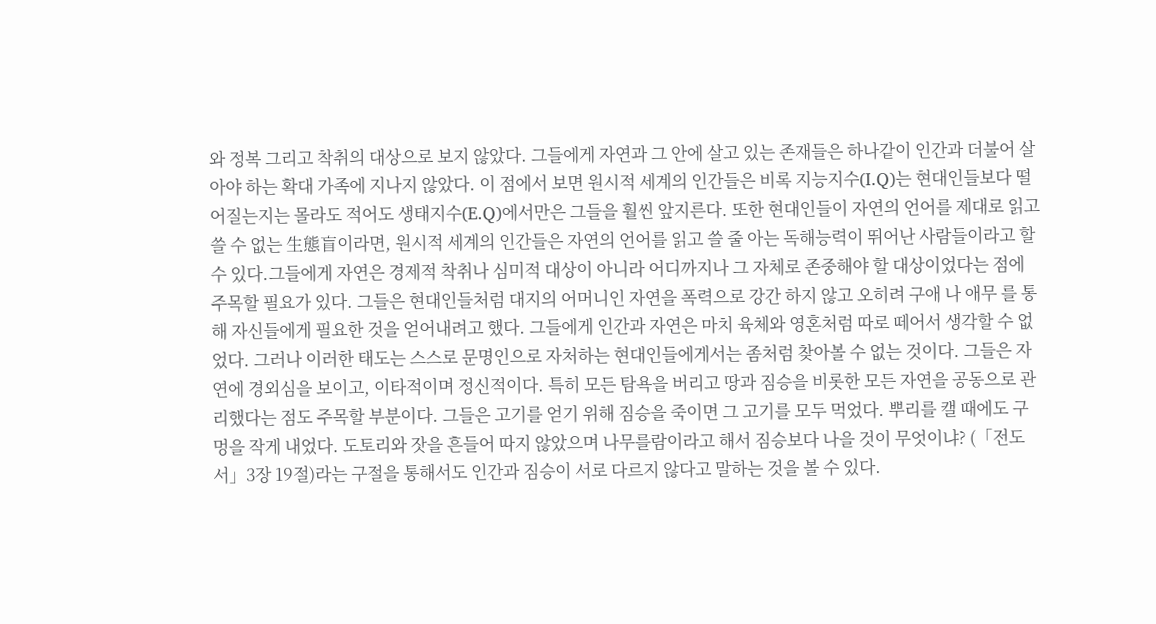와 정복 그리고 착취의 대상으로 보지 않았다. 그들에게 자연과 그 안에 살고 있는 존재들은 하나같이 인간과 더불어 살아야 하는 확대 가족에 지나지 않았다. 이 점에서 보면 원시적 세계의 인간들은 비록 지능지수(I.Q)는 현대인들보다 떨어질는지는 몰라도 적어도 생태지수(E.Q)에서만은 그들을 훨씬 앞지른다. 또한 현대인들이 자연의 언어를 제대로 읽고 쓸 수 없는 生態盲이라면, 원시적 세계의 인간들은 자연의 언어를 읽고 쓸 줄 아는 독해능력이 뛰어난 사람들이라고 할 수 있다.그들에게 자연은 경제적 착취나 심미적 대상이 아니라 어디까지나 그 자체로 존중해야 할 대상이었다는 점에 주목할 필요가 있다. 그들은 현대인들처럼 대지의 어머니인 자연을 폭력으로 강간 하지 않고 오히려 구애 나 애무 를 통해 자신들에게 필요한 것을 얻어내려고 했다. 그들에게 인간과 자연은 마치 육체와 영혼처럼 따로 떼어서 생각할 수 없었다. 그러나 이러한 태도는 스스로 문명인으로 자처하는 현대인들에게서는 좀처럼 찾아볼 수 없는 것이다. 그들은 자연에 경외심을 보이고, 이타적이며 정신적이다. 특히 모든 탐욕을 버리고 땅과 짐승을 비롯한 모든 자연을 공동으로 관리했다는 점도 주목할 부분이다. 그들은 고기를 얻기 위해 짐승을 죽이면 그 고기를 모두 먹었다. 뿌리를 캘 때에도 구멍을 작게 내었다. 도토리와 잣을 흔들어 따지 않았으며 나무를람이라고 해서 짐승보다 나을 것이 무엇이냐? (「전도서」3장 19절)라는 구절을 통해서도 인간과 짐승이 서로 다르지 않다고 말하는 것을 볼 수 있다.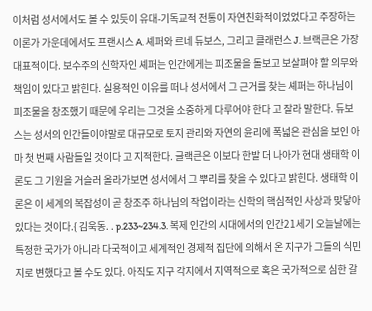이처럼 성서에서도 볼 수 있듯이 유대-기독교적 전통이 자연친화적이었었다고 주장하는 이론가 가운데에서도 프랜시스 A. 셰퍼와 르네 듀보스, 그리고 클래런스 J. 브랙큰은 가장 대표적이다. 보수주의 신학자인 셰퍼는 인간에게는 피조물을 돌보고 보살펴야 할 의무와 책임이 있다고 밝힌다. 실용적인 이유를 떠나 성서에서 그 근거를 찾는 셰퍼는 하나님이 피조물을 창조했기 때문에 우리는 그것을 소중하게 다루어야 한다 고 잘라 말한다. 듀보스는 성서의 인간들이야말로 대규모로 토지 관리와 자연의 윤리에 폭넓은 관심을 보인 아마 첫 번째 사람들일 것이다 고 지적한다. 글랙큰은 이보다 한발 더 나아가 현대 생태학 이론도 그 기원을 거슬러 올라가보면 성서에서 그 뿌리를 찾을 수 있다고 밝힌다. 생태학 이론은 이 세계의 복잡성이 곧 창조주 하나님의 작업이라는 신학의 핵심적인 사상과 맞닿아 있다는 것이다.{ 김욱동. . p.233~234.3. 복제 인간의 시대에서의 인간21세기 오늘날에는 특정한 국가가 아니라 다국적이고 세계적인 경제적 집단에 의해서 온 지구가 그들의 식민지로 변했다고 볼 수도 있다. 아직도 지구 각지에서 지역적으로 혹은 국가적으로 심한 갈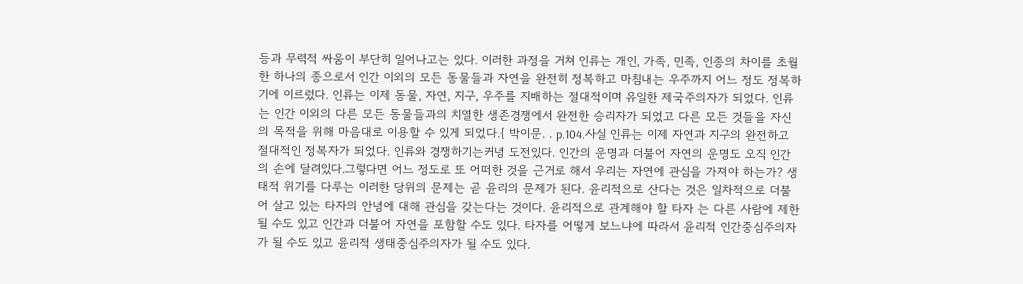등과 무력적 싸움이 부단히 일어나고는 있다. 이러한 과정을 거쳐 인류는 개인, 가족, 민족, 인종의 차이를 초월한 하나의 종으로서 인간 이외의 모든 동물들과 자연을 완전히 정복하고 마침내는 우주까지 어느 정도 정복하기에 이르렀다. 인류는 이제 동물, 자연, 지구, 우주를 지배하는 절대적이며 유일한 제국주의자가 되었다. 인류는 인간 이외의 다른 모든 동물들과의 치열한 생존경쟁에서 완전한 승리자가 되었고 다른 모든 것들을 자신의 목적을 위해 마음대로 이용할 수 있게 되었다.{ 박이문. . p.104.사실 인류는 이제 자연과 지구의 완전하고 절대적인 정복자가 되었다. 인류와 경쟁하기는커녕 도전있다. 인간의 운명과 더불어 자연의 운명도 오직 인간의 손에 달려있다.그렇다면 어느 정도로 또 어떠한 것을 근거로 해서 우리는 자연에 관심을 가져야 하는가? 생태적 위기를 다루는 이러한 당위의 문제는 곧 윤리의 문제가 된다. 윤리적으로 산다는 것은 일차적으로 더불어 살고 있는 타자의 안녕에 대해 관심을 갖는다는 것이다. 윤리적으로 관계해야 할 타자 는 다른 사람에 제한될 수도 있고 인간과 더불어 자연을 포함할 수도 있다. 타자를 어떻게 보느냐에 따라서 윤리적 인간중심주의자가 될 수도 있고 윤리적 생태중심주의자가 될 수도 있다.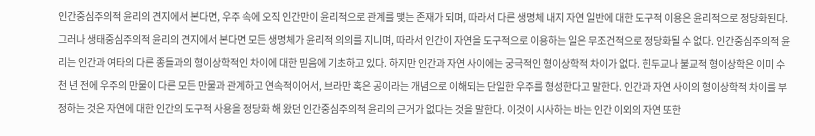인간중심주의적 윤리의 견지에서 본다면, 우주 속에 오직 인간만이 윤리적으로 관계를 맺는 존재가 되며, 따라서 다른 생명체 내지 자연 일반에 대한 도구적 이용은 윤리적으로 정당화된다. 그러나 생태중심주의적 윤리의 견지에서 본다면 모든 생명체가 윤리적 의의를 지니며, 따라서 인간이 자연을 도구적으로 이용하는 일은 무조건적으로 정당화될 수 없다. 인간중심주의적 윤리는 인간과 여타의 다른 종들과의 형이상학적인 차이에 대한 믿음에 기초하고 있다. 하지만 인간과 자연 사이에는 궁극적인 형이상학적 차이가 없다. 힌두교나 불교적 형이상학은 이미 수천 년 전에 우주의 만물이 다른 모든 만물과 관계하고 연속적이어서, 브라만 혹은 공이라는 개념으로 이해되는 단일한 우주를 형성한다고 말한다. 인간과 자연 사이의 형이상학적 차이를 부정하는 것은 자연에 대한 인간의 도구적 사용을 정당화 해 왔던 인간중심주의적 윤리의 근거가 없다는 것을 말한다. 이것이 시사하는 바는 인간 이외의 자연 또한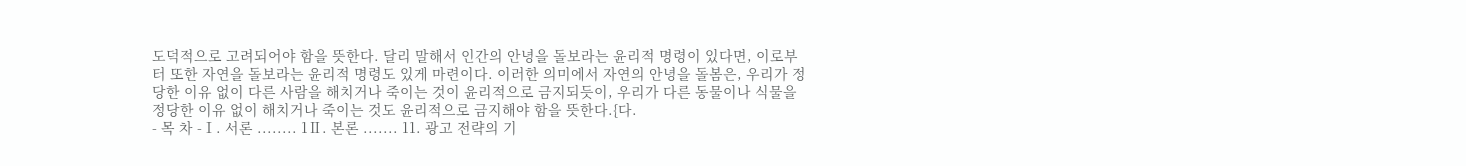도덕적으로 고려되어야 함을 뜻한다. 달리 말해서 인간의 안녕을 돌보라는 윤리적 명령이 있다면, 이로부터 또한 자연을 돌보라는 윤리적 명령도 있게 마련이다. 이러한 의미에서 자연의 안녕을 돌봄은, 우리가 정당한 이유 없이 다른 사람을 해치거나 죽이는 것이 윤리적으로 금지되듯이, 우리가 다른 동물이나 식물을 정당한 이유 없이 해치거나 죽이는 것도 윤리적으로 금지해야 함을 뜻한다.{다.
- 목 차 -Ⅰ. 서론 ........ 1Ⅱ. 본론 ....... 11. 광고 전략의 기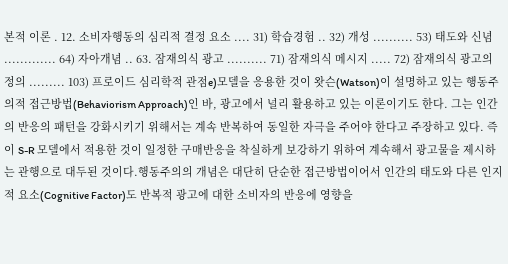본적 이론 . 12. 소비자행동의 심리적 결정 요소 .... 31) 학습경험 .. 32) 개성 .......... 53) 태도와 신념 ............. 64) 자아개념 .. 63. 잠재의식 광고 .......... 71) 잠재의식 메시지 ..... 72) 잠재의식 광고의 정의 ......... 103) 프로이드 심리학적 관점e)모델을 응용한 것이 왓슨(Watson)이 설명하고 있는 행동주의적 접근방법(Behaviorism Approach)인 바, 광고에서 널리 활용하고 있는 이론이기도 한다. 그는 인간의 반응의 패턴을 강화시키기 위해서는 계속 반복하여 동일한 자극을 주어야 한다고 주장하고 있다. 즉 이 S-R 모델에서 적용한 것이 일정한 구매반응을 착실하게 보강하기 위하여 계속해서 광고물을 제시하는 관행으로 대두된 것이다.행동주의의 개념은 대단히 단순한 접근방법이어서 인간의 태도와 다른 인지적 요소(Cognitive Factor)도 반복적 광고에 대한 소비자의 반응에 영향을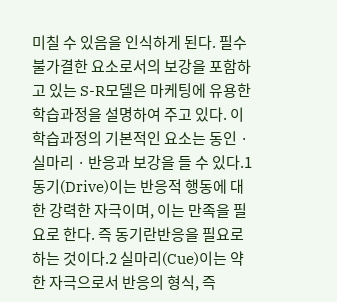미칠 수 있음을 인식하게 된다. 필수 불가결한 요소로서의 보강을 포함하고 있는 S-R모델은 마케팅에 유용한 학습과정을 설명하여 주고 있다. 이 학습과정의 기본적인 요소는 동인 · 실마리 · 반응과 보강을 들 수 있다.1 동기(Drive)이는 반응적 행동에 대한 강력한 자극이며, 이는 만족을 필요로 한다. 즉 동기란반응을 필요로 하는 것이다.2 실마리(Cue)이는 약한 자극으로서 반응의 형식, 즉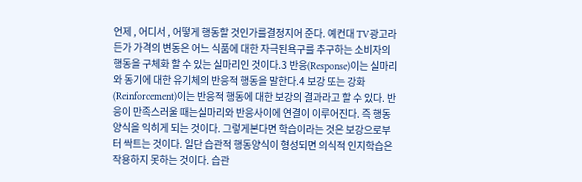언제 , 어디서 , 어떻게 행동할 것인가를결정지어 준다. 예컨대 TV광고라든가 가격의 변동은 어느 식품에 대한 자극된욕구를 추구하는 소비자의 행동을 구체화 할 수 있는 실마리인 것이다.3 반응(Response)이는 실마리와 동기에 대한 유기체의 반응적 행동을 말한다.4 보강 또는 강화(Reinforcement)이는 반응적 행동에 대한 보강의 결과라고 할 수 있다. 반응이 만족스러울 때는실마리와 반응사이에 연결이 이루어진다. 즉 행동양식을 익히게 되는 것이다. 그렇게본다면 학습이라는 것은 보강으로부터 싹트는 것이다. 일단 습관적 행동양식이 형성되면 의식적 인지학습은 작용하지 못하는 것이다. 습관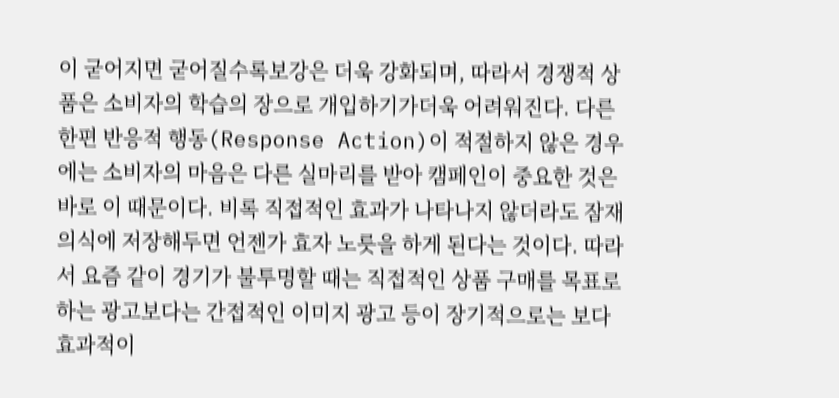이 굳어지면 굳어질수록보강은 더욱 강화되며, 따라서 경쟁적 상품은 소비자의 학습의 장으로 개입하기가더욱 어려워진다. 다른 한편 반응적 행동(Response Action)이 적절하지 않은 경우에는 소비자의 마음은 다른 실마리를 받아 캠페인이 중요한 것은 바로 이 때문이다. 비록 직접적인 효과가 나타나지 않더라도 잠재의식에 저장해두면 언젠가 효자 노릇을 하게 된다는 것이다. 따라서 요즘 같이 경기가 불투명할 때는 직접적인 상품 구매를 목표로 하는 광고보다는 간접적인 이미지 광고 등이 장기적으로는 보다 효과적이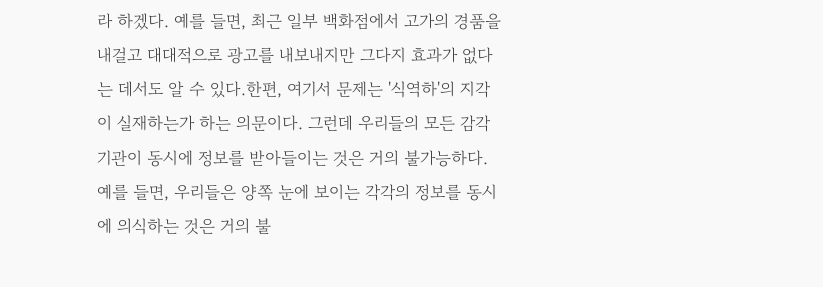라 하겠다. 예를 들면, 최근 일부 백화점에서 고가의 경품을 내걸고 대대적으로 광고를 내보내지만 그다지 효과가 없다는 데서도 알 수 있다.한편, 여기서 문제는 '식역하'의 지각이 실재하는가 하는 의문이다. 그런데 우리들의 모든 감각기관이 동시에 정보를 받아들이는 것은 거의 불가능하다. 예를 들면, 우리들은 양쪽 눈에 보이는 각각의 정보를 동시에 의식하는 것은 거의 불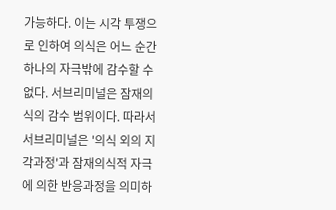가능하다. 이는 시각 투쟁으로 인하여 의식은 어느 순간 하나의 자극밖에 감수할 수 없다. 서브리미널은 잠재의식의 감수 범위이다. 따라서 서브리미널은 '의식 외의 지각과정'과 잠재의식적 자극에 의한 반응과정을 의미하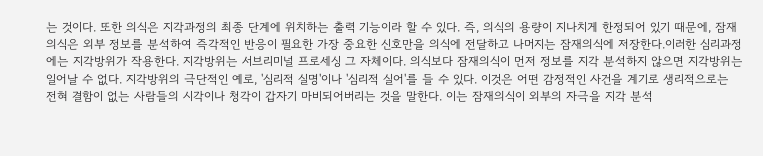는 것이다. 또한 의식은 지각과정의 최종 단계에 위치하는 출력 기능이라 할 수 있다. 즉, 의식의 용량이 지나치게 한정되어 있기 때문에, 잠재의식은 외부 정보를 분석하여 즉각적인 반응이 필요한 가장 중요한 신호만을 의식에 전달하고 나머지는 잠재의식에 저장한다.이러한 심리과정에는 지각방위가 작용한다. 지각방위는 서브리미널 프로세싱 그 자체이다. 의식보다 잠재의식이 먼저 정보를 지각 분석하지 않으면 지각방위는 일어날 수 없다. 지각방위의 극단적인 예로, '심리적 실명'이나 '심리적 실어'를 들 수 있다. 이것은 어떤 감정적인 사건을 계기로 생리적으로는 전혀 결함이 없는 사람들의 시각이나 청각이 갑자기 마비되어버리는 것을 말한다. 이는 잠재의식이 외부의 자극을 지각 분석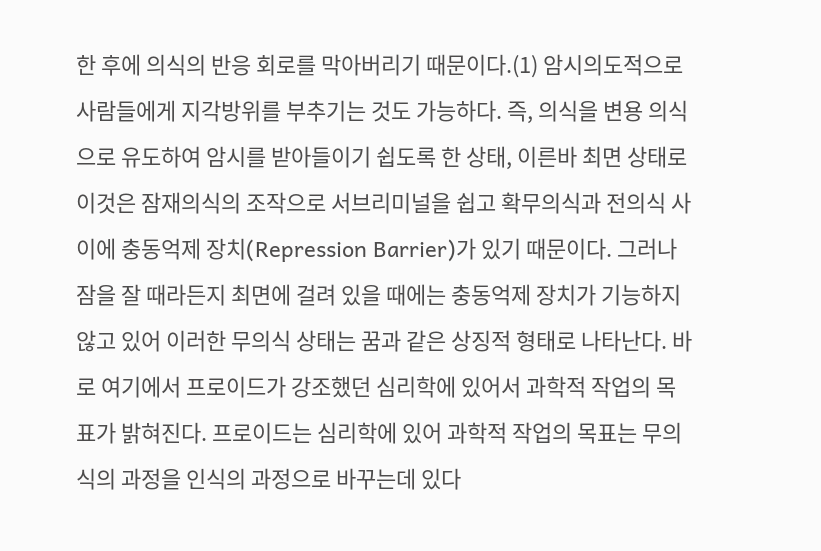한 후에 의식의 반응 회로를 막아버리기 때문이다.(1) 암시의도적으로 사람들에게 지각방위를 부추기는 것도 가능하다. 즉, 의식을 변용 의식으로 유도하여 암시를 받아들이기 쉽도록 한 상태, 이른바 최면 상태로 이것은 잠재의식의 조작으로 서브리미널을 쉽고 확무의식과 전의식 사이에 충동억제 장치(Repression Barrier)가 있기 때문이다. 그러나 잠을 잘 때라든지 최면에 걸려 있을 때에는 충동억제 장치가 기능하지 않고 있어 이러한 무의식 상태는 꿈과 같은 상징적 형태로 나타난다. 바로 여기에서 프로이드가 강조했던 심리학에 있어서 과학적 작업의 목표가 밝혀진다. 프로이드는 심리학에 있어 과학적 작업의 목표는 무의식의 과정을 인식의 과정으로 바꾸는데 있다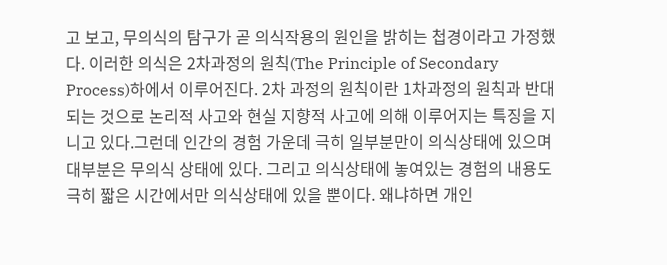고 보고, 무의식의 탐구가 곧 의식작용의 원인을 밝히는 첩경이라고 가정했다. 이러한 의식은 2차과정의 원칙(The Principle of Secondary Process)하에서 이루어진다. 2차 과정의 원칙이란 1차과정의 원칙과 반대되는 것으로 논리적 사고와 현실 지향적 사고에 의해 이루어지는 특징을 지니고 있다.그런데 인간의 경험 가운데 극히 일부분만이 의식상태에 있으며 대부분은 무의식 상태에 있다. 그리고 의식상태에 놓여있는 경험의 내용도 극히 짧은 시간에서만 의식상태에 있을 뿐이다. 왜냐하면 개인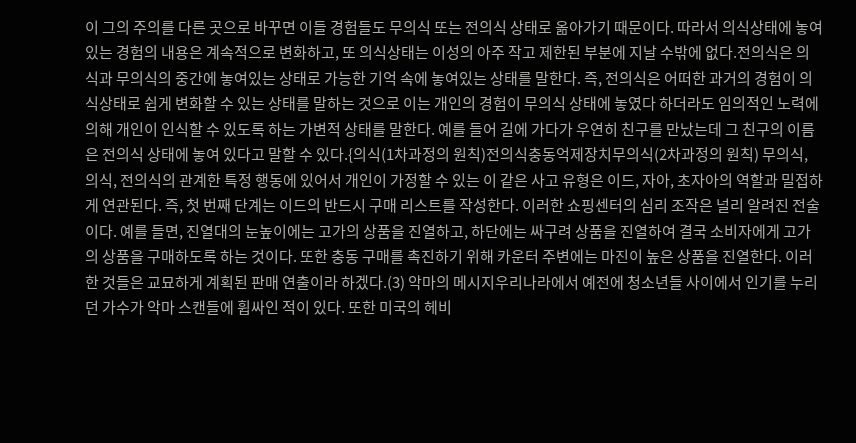이 그의 주의를 다른 곳으로 바꾸면 이들 경험들도 무의식 또는 전의식 상태로 옮아가기 때문이다. 따라서 의식상태에 놓여있는 경험의 내용은 계속적으로 변화하고, 또 의식상태는 이성의 아주 작고 제한된 부분에 지날 수밖에 없다.전의식은 의식과 무의식의 중간에 놓여있는 상태로 가능한 기억 속에 놓여있는 상태를 말한다. 즉, 전의식은 어떠한 과거의 경험이 의식상태로 쉽게 변화할 수 있는 상태를 말하는 것으로 이는 개인의 경험이 무의식 상태에 놓였다 하더라도 임의적인 노력에 의해 개인이 인식할 수 있도록 하는 가변적 상태를 말한다. 예를 들어 길에 가다가 우연히 친구를 만났는데 그 친구의 이름은 전의식 상태에 놓여 있다고 말할 수 있다.{의식(1차과정의 원칙)전의식충동억제장치무의식(2차과정의 원칙) 무의식, 의식, 전의식의 관계한 특정 행동에 있어서 개인이 가정할 수 있는 이 같은 사고 유형은 이드, 자아, 초자아의 역할과 밀접하게 연관된다. 즉, 첫 번째 단계는 이드의 반드시 구매 리스트를 작성한다. 이러한 쇼핑센터의 심리 조작은 널리 알려진 전술이다. 예를 들면, 진열대의 눈높이에는 고가의 상품을 진열하고, 하단에는 싸구려 상품을 진열하여 결국 소비자에게 고가의 상품을 구매하도록 하는 것이다. 또한 충동 구매를 촉진하기 위해 카운터 주변에는 마진이 높은 상품을 진열한다. 이러한 것들은 교묘하게 계획된 판매 연출이라 하겠다.(3) 악마의 메시지우리나라에서 예전에 청소년들 사이에서 인기를 누리던 가수가 악마 스캔들에 휩싸인 적이 있다. 또한 미국의 헤비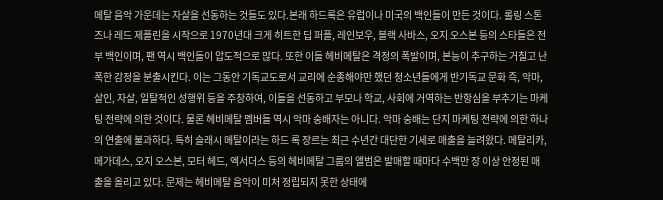메탈 음악 가운데는 자살을 선동하는 것들도 있다.본래 하드록은 유럽이나 미국의 백인들이 만든 것이다. 롤링 스톤즈나 레드 제플린을 시작으로 1970년대 크게 히트한 딥 퍼플, 레인보우, 블랙 사바스, 오지 오스본 등의 스타들은 전부 백인이며, 팬 역시 백인들이 압도적으로 많다. 또한 이들 헤비메탈은 격정의 폭발이며, 본능이 추구하는 거칠고 난폭한 감정을 분출시킨다. 이는 그동안 기독교도로서 교리에 순종해야만 했던 청소년들에게 반기독교 문화 즉, 악마, 살인, 자살, 일탈적인 성행위 등을 주창하여, 이들을 선동하고 부모나 학교, 사회에 거역하는 반항심을 부추기는 마케팅 전략에 의한 것이다. 물론 헤비메탈 멤버들 역시 악마 숭배자는 아니다. 악마 숭배는 단지 마케팅 전략에 의한 하나의 연출에 불과하다. 특히 슬래시 메탈이라는 하드 록 장르는 최근 수년간 대단한 기세로 매출을 늘려왔다. 메탈리카, 메가데스, 오지 오스본, 모터 헤드, 엑서더스 등의 헤비메탈 그룹의 앨범은 발매할 때마다 수백만 장 이상 안정된 매출을 올리고 있다. 문제는 헤비메탈 음악이 미처 정립되지 못한 상태에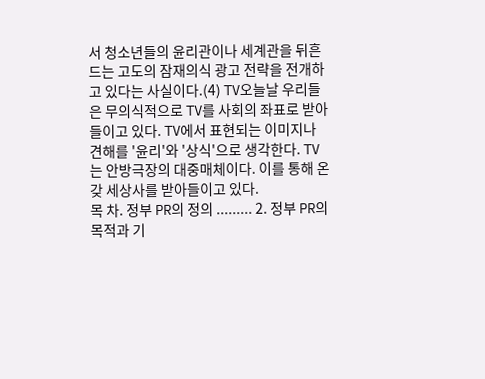서 청소년들의 윤리관이나 세계관을 뒤흔드는 고도의 잠재의식 광고 전략을 전개하고 있다는 사실이다.(4) TV오늘날 우리들은 무의식적으로 TV를 사회의 좌표로 받아들이고 있다. TV에서 표현되는 이미지나 견해를 '윤리'와 '상식'으로 생각한다. TV는 안방극장의 대중매체이다. 이를 통해 온갖 세상사를 받아들이고 있다.
목 차. 정부 PR의 정의 ......... 2. 정부 PR의 목적과 기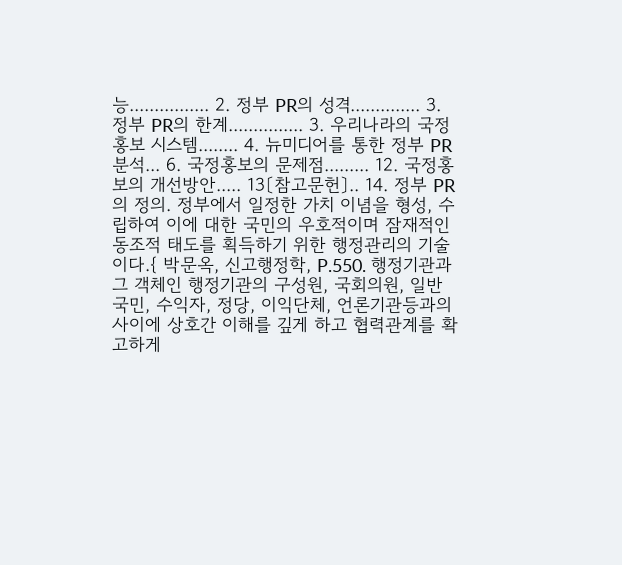능................ 2. 정부 PR의 성격.............. 3. 정부 PR의 한계............... 3. 우리나라의 국정홍보 시스템........ 4. 뉴미디어를 통한 정부 PR 분석... 6. 국정홍보의 문제점......... 12. 국정홍보의 개선방안..... 13〔참고문헌〕.. 14. 정부 PR의 정의. 정부에서 일정한 가치 이념을 형성, 수립하여 이에 대한 국민의 우호적이며 잠재적인동조적 태도를 획득하기 위한 행정관리의 기술이다.{ 박문옥, 신고행정학, P.550. 행정기관과 그 객체인 행정기관의 구성원, 국회의원, 일반 국민, 수익자, 정당, 이익단체, 언론기관등과의 사이에 상호간 이해를 깊게 하고 협력관계를 확고하게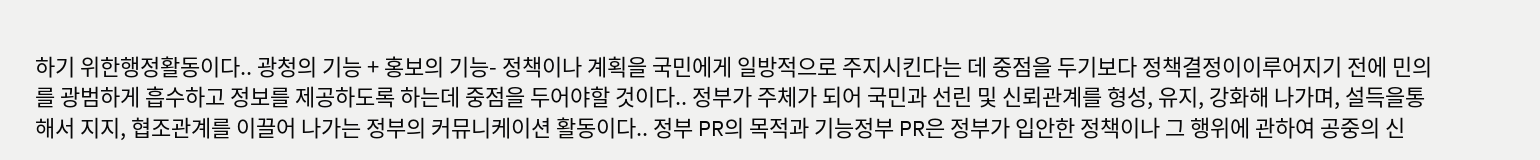하기 위한행정활동이다.. 광청의 기능 + 홍보의 기능- 정책이나 계획을 국민에게 일방적으로 주지시킨다는 데 중점을 두기보다 정책결정이이루어지기 전에 민의를 광범하게 흡수하고 정보를 제공하도록 하는데 중점을 두어야할 것이다.. 정부가 주체가 되어 국민과 선린 및 신뢰관계를 형성, 유지, 강화해 나가며, 설득을통해서 지지, 협조관계를 이끌어 나가는 정부의 커뮤니케이션 활동이다.. 정부 PR의 목적과 기능정부 PR은 정부가 입안한 정책이나 그 행위에 관하여 공중의 신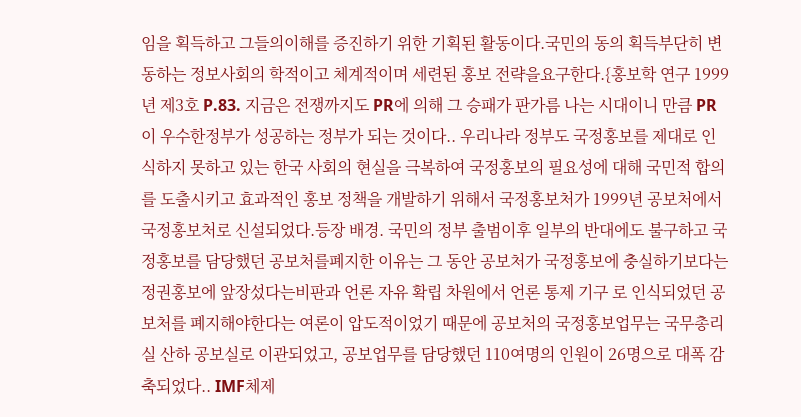임을 획득하고 그들의이해를 증진하기 위한 기획된 활동이다.국민의 동의 획득부단히 변동하는 정보사회의 학적이고 체계적이며 세련된 홍보 전략을요구한다.{홍보학 연구 1999년 제3호 P.83. 지금은 전쟁까지도 PR에 의해 그 승패가 판가름 나는 시대이니 만큼 PR이 우수한정부가 성공하는 정부가 되는 것이다.. 우리나라 정부도 국정홍보를 제대로 인식하지 못하고 있는 한국 사회의 현실을 극복하여 국정홍보의 필요성에 대해 국민적 합의를 도출시키고 효과적인 홍보 정책을 개발하기 위해서 국정홍보처가 1999년 공보처에서 국정홍보처로 신설되었다.등장 배경. 국민의 정부 출범이후 일부의 반대에도 불구하고 국정홍보를 담당했던 공보처를폐지한 이유는 그 동안 공보처가 국정홍보에 충실하기보다는 정권홍보에 앞장섰다는비판과 언론 자유 확립 차원에서 언론 통제 기구 로 인식되었던 공보처를 폐지해야한다는 여론이 압도적이었기 때문에 공보처의 국정홍보업무는 국무총리실 산하 공보실로 이관되었고, 공보업무를 담당했던 110여명의 인원이 26명으로 대폭 감축되었다.. IMF체제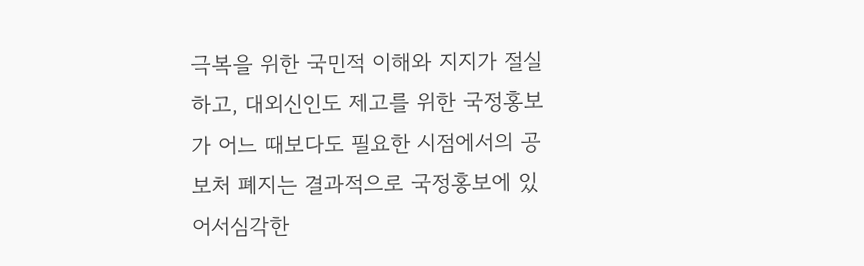극복을 위한 국민적 이해와 지지가 절실하고, 대외신인도 제고를 위한 국정홍보가 어느 때보다도 필요한 시점에서의 공보처 폐지는 결과적으로 국정홍보에 있어서심각한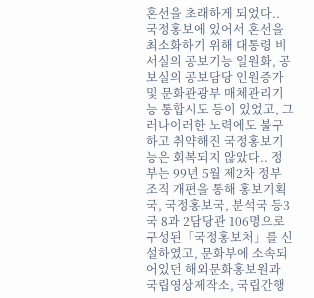혼선을 초래하게 되었다.. 국정홍보에 있어서 혼선을 최소화하기 위해 대통령 비서실의 공보기능 일원화, 공보실의 공보담당 인원증가 및 문화관광부 매체관리기능 통합시도 등이 있었고, 그러나이러한 노력에도 불구하고 취약해진 국정홍보기능은 회복되지 않았다.. 정부는 99년 5월 제2차 정부 조직 개편을 통해 홍보기획국, 국정홍보국, 분석국 등3국 8과 2담당관 106명으로 구성된「국정홍보처」를 신설하였고, 문화부에 소속되어있던 해외문화홍보원과 국립영상제작소, 국립간행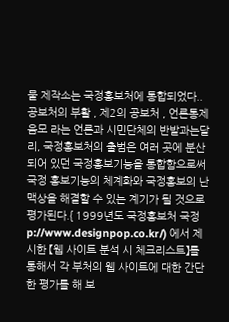물 제작소는 국정홍보처에 통합되었다.. 공보처의 부활 , 제2의 공보처 , 언론통제음모 라는 언론과 시민단체의 반발과는달리, 국정홍보처의 출범은 여러 곳에 분산되어 있던 국정홍보기능을 통합함으로써국정 홍보기능의 체계화와 국정홍보의 난맥상을 해결할 수 있는 계기가 될 것으로평가된다.{ 1999년도 국정홍보처 국정p://www.designpop.co.kr/) 에서 제시한 【웹 사이트 분석 시 체크리스트】를 통해서 각 부처의 웹 사이트에 대한 간단한 평가를 해 보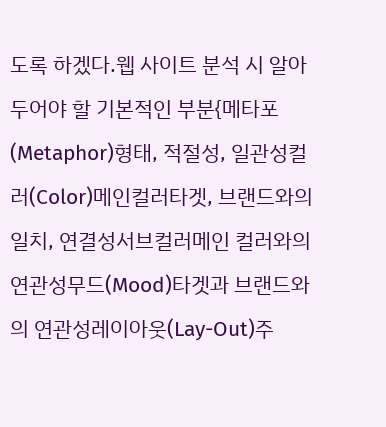도록 하겠다.웹 사이트 분석 시 알아두어야 할 기본적인 부분{메타포(Metaphor)형태, 적절성, 일관성컬러(Color)메인컬러타겟, 브랜드와의 일치, 연결성서브컬러메인 컬러와의 연관성무드(Mood)타겟과 브랜드와의 연관성레이아웃(Lay-Out)주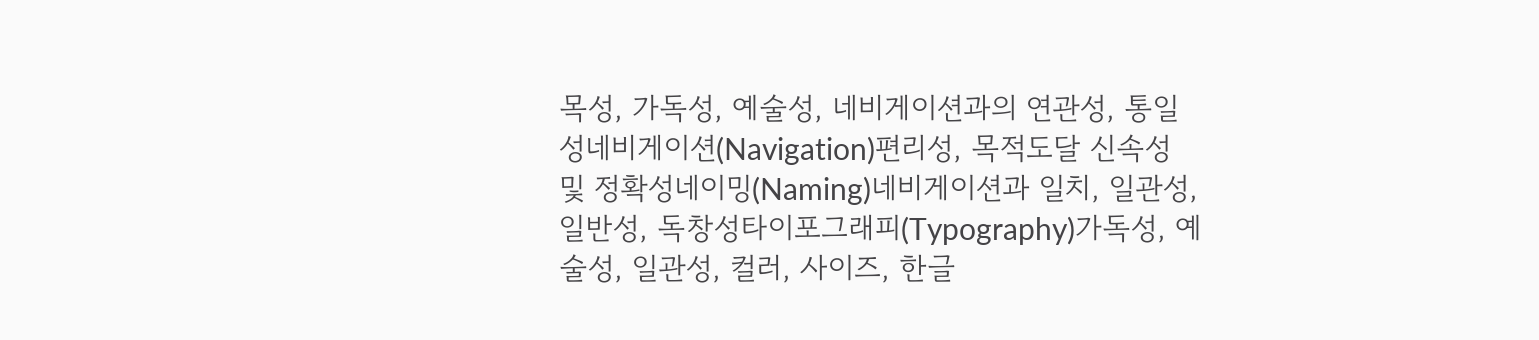목성, 가독성, 예술성, 네비게이션과의 연관성, 통일성네비게이션(Navigation)편리성, 목적도달 신속성 및 정확성네이밍(Naming)네비게이션과 일치, 일관성, 일반성, 독창성타이포그래피(Typography)가독성, 예술성, 일관성, 컬러, 사이즈, 한글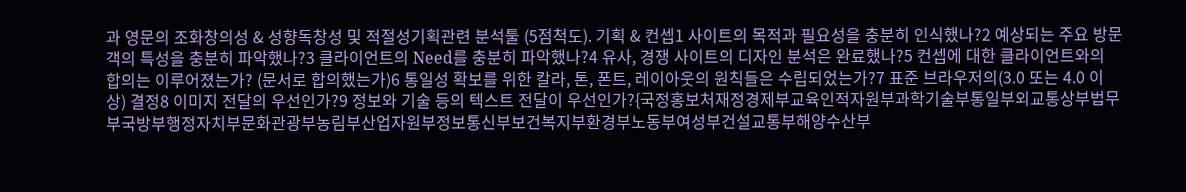과 영문의 조화창의성 & 성향독창성 및 적절성기획관련 분석툴 (5점척도). 기획 & 컨셉1 사이트의 목적과 필요성을 충분히 인식했나?2 예상되는 주요 방문객의 특성을 충분히 파악했나?3 클라이언트의 Need를 충분히 파악했나?4 유사, 경쟁 사이트의 디자인 분석은 완료했나?5 컨셉에 대한 클라이언트와의 합의는 이루어졌는가? (문서로 합의했는가)6 통일성 확보를 위한 칼라, 톤, 폰트, 레이아웃의 원칙들은 수립되었는가?7 표준 브라우저의(3.0 또는 4.0 이상) 결정8 이미지 전달의 우선인가?9 정보와 기술 등의 텍스트 전달이 우선인가?{국정홍보처재정경제부교육인적자원부과학기술부통일부외교통상부법무부국방부행정자치부문화관광부농림부산업자원부정보통신부보건복지부환경부노동부여성부건설교통부해양수산부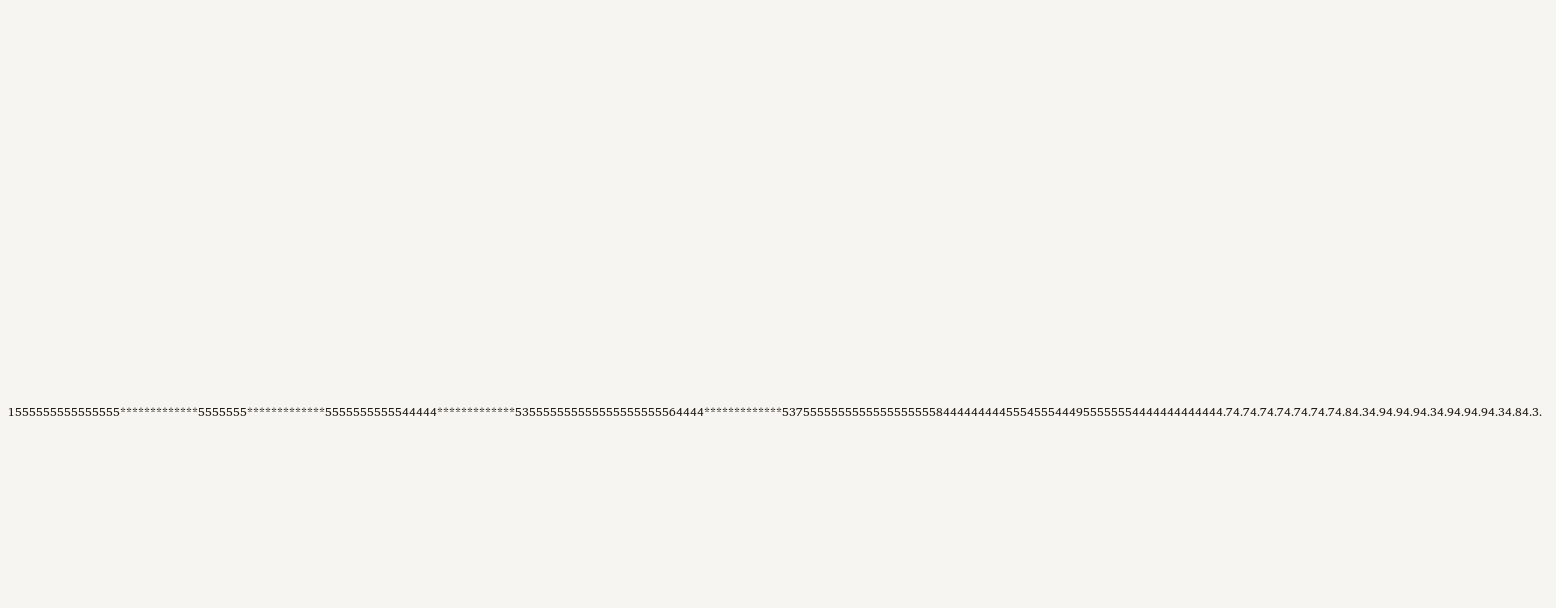1555555555555555*************5555555*************5555555555544444*************535555555555555555555564444*************537555555555555555555584444444445554555444955555554444444444444.74.74.74.74.74.74.74.84.34.94.94.94.34.94.94.94.34.84.3.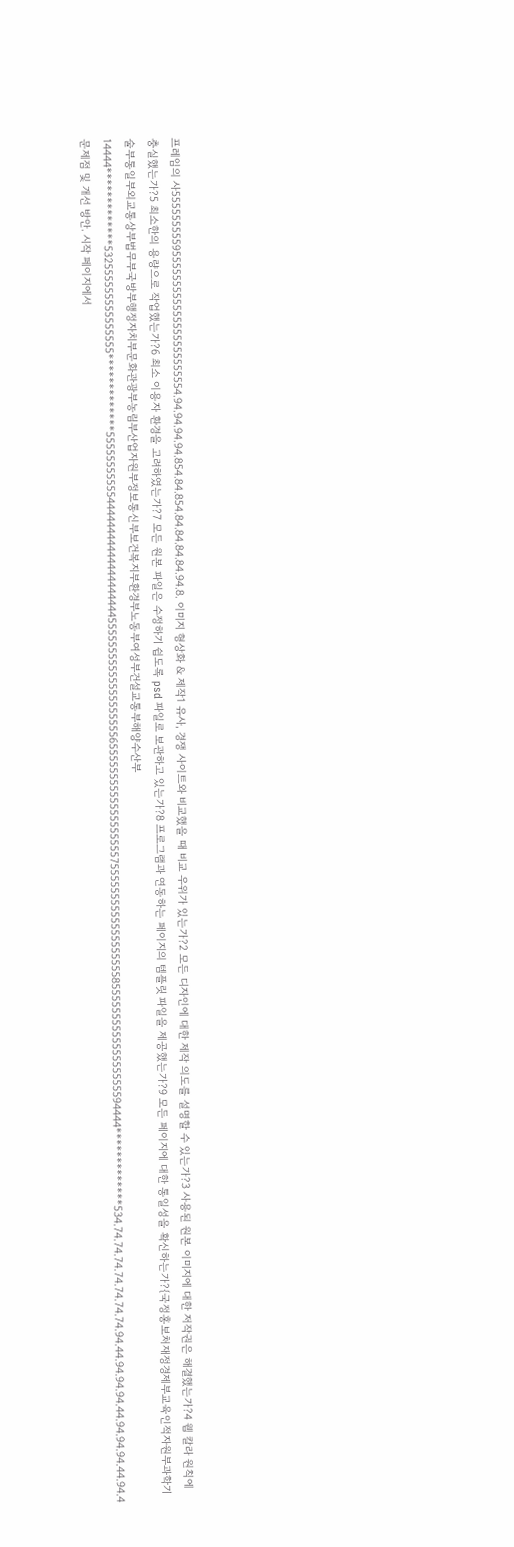프레임의 사5555555559555555555555555555555554.94.94.94.94.854.84.854.84.84.84.84.94.8. 이미지 형상화 & 제작1 유사, 경쟁 사이트와 비교했을 때 비교 우위가 있는가?2 모든 디자인에 대한 제작 의도를 설명할 수 있는가?3 사용된 원본 이미지에 대한 저작권은 해결했는가?4 웹 칼라 원칙에 충실했는가?5 최소한의 용량으로 작업했는가?6 최소 이용자 환경을 고려하였는가?7 모든 원본 파일은 수정하기 쉽도록 psd 파일로 보관하고 있는가?8 프로그램과 연동하는 페이지의 템플릿 파일을 제공했는가?9 모든 페이지에 대한 통일성을 확신하는가?{국정홍보처재정경제부교육인적자원부과학기술부통일부외교통상부법무부국방부행정자치부문화관광부농림부산업자원부정보통신부보건복지부환경부노동부여성부건설교통부해양수산부14444*************532555555555555555*************55555555555444444444444444444445555555555555555555565555555555555555555755555555555555555558555555555555555555594444*************534.74.74.74.74.74.74.74.94.44.94.94.94.44.94.94.94.44.94.4문제점 및 개선 방안. 시작 페이지에서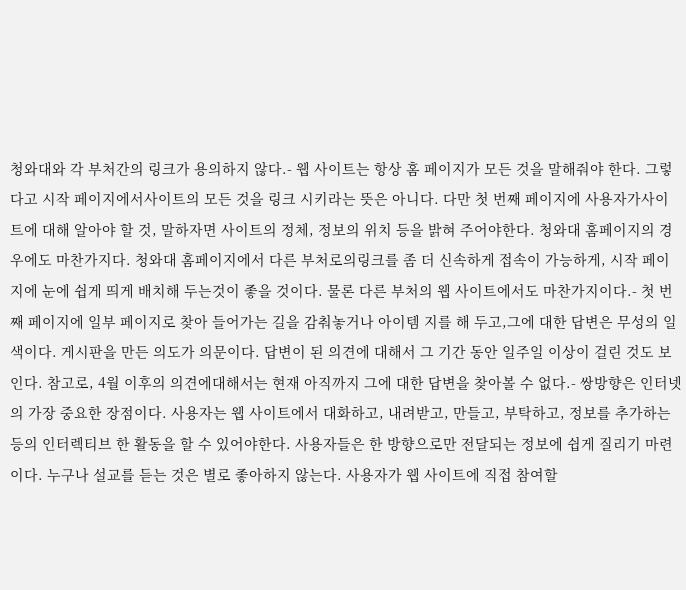청와대와 각 부처간의 링크가 용의하지 않다.- 웹 사이트는 항상 홈 페이지가 모든 것을 말해줘야 한다. 그렇다고 시작 페이지에서사이트의 모든 것을 링크 시키라는 뜻은 아니다. 다만 첫 번째 페이지에 사용자가사이트에 대해 알아야 할 것, 말하자면 사이트의 정체, 정보의 위치 등을 밝혀 주어야한다. 청와대 홈페이지의 경우에도 마찬가지다. 청와대 홈페이지에서 다른 부처로의링크를 좀 더 신속하게 접속이 가능하게, 시작 페이지에 눈에 쉽게 띄게 배치해 두는것이 좋을 것이다. 물론 다른 부처의 웹 사이트에서도 마찬가지이다.- 첫 번째 페이지에 일부 페이지로 찾아 들어가는 길을 감춰놓거나 아이템 지를 해 두고,그에 대한 답변은 무성의 일색이다. 게시판을 만든 의도가 의문이다. 답변이 된 의견에 대해서 그 기간 동안 일주일 이상이 걸린 것도 보인다. 참고로, 4월 이후의 의견에대해서는 현재 아직까지 그에 대한 답변을 찾아볼 수 없다.- 쌍방향은 인터넷의 가장 중요한 장점이다. 사용자는 웹 사이트에서 대화하고, 내려받고, 만들고, 부탁하고, 정보를 추가하는 등의 인터렉티브 한 활동을 할 수 있어야한다. 사용자들은 한 방향으로만 전달되는 정보에 쉽게 질리기 마련이다. 누구나 설교를 듣는 것은 별로 좋아하지 않는다. 사용자가 웹 사이트에 직접 참여할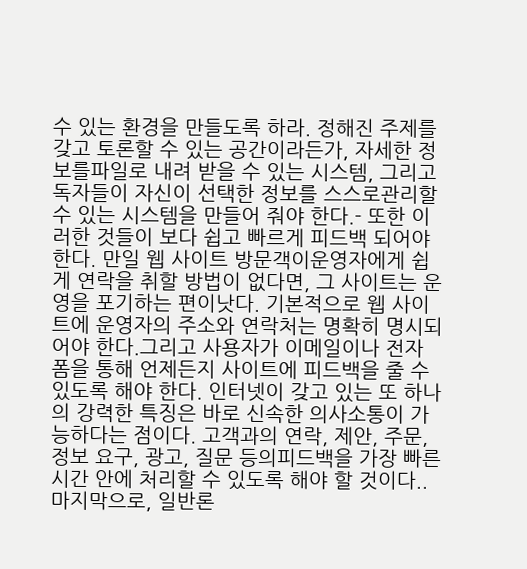수 있는 환경을 만들도록 하라. 정해진 주제를 갖고 토론할 수 있는 공간이라든가, 자세한 정보를파일로 내려 받을 수 있는 시스템, 그리고 독자들이 자신이 선택한 정보를 스스로관리할 수 있는 시스템을 만들어 줘야 한다.- 또한 이러한 것들이 보다 쉽고 빠르게 피드백 되어야 한다. 만일 웹 사이트 방문객이운영자에게 쉽게 연락을 취할 방법이 없다면, 그 사이트는 운영을 포기하는 편이낫다. 기본적으로 웹 사이트에 운영자의 주소와 연락처는 명확히 명시되어야 한다.그리고 사용자가 이메일이나 전자 폼을 통해 언제든지 사이트에 피드백을 줄 수있도록 해야 한다. 인터넷이 갖고 있는 또 하나의 강력한 특징은 바로 신속한 의사소통이 가능하다는 점이다. 고객과의 연락, 제안, 주문, 정보 요구, 광고, 질문 등의피드백을 가장 빠른 시간 안에 처리할 수 있도록 해야 할 것이다.. 마지막으로, 일반론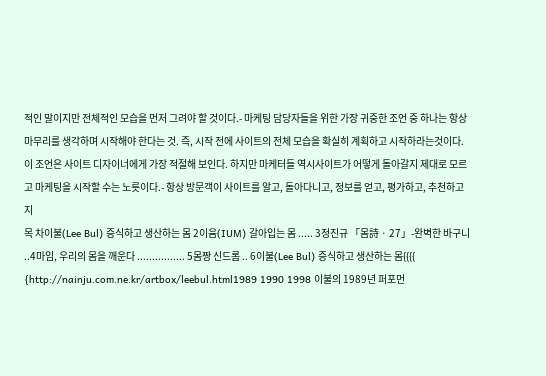적인 말이지만 전체적인 모습을 먼저 그려야 할 것이다.- 마케팅 담당자들을 위한 가장 귀중한 조언 중 하나는 항상 마무리를 생각하며 시작해야 한다는 것. 즉, 시작 전에 사이트의 전체 모습을 확실히 계획하고 시작하라는것이다. 이 조언은 사이트 디자이너에게 가장 적절해 보인다. 하지만 마케터들 역시사이트가 어떻게 돌아갈지 제대로 모르고 마케팅을 시작할 수는 노릇이다.- 항상 방문객이 사이트를 알고, 돌아다니고, 정보를 얻고, 평가하고, 추천하고지
목 차이불(Lee Bul) 증식하고 생산하는 몸 2이윰(IUM) 갈아입는 몸 ..... 3정진규 「몸詩 · 27」-완벽한 바구니 ..4마임, 우리의 몸을 깨운다 ................ 5몸짱 신드롬 .. 6이불(Lee Bul) 증식하고 생산하는 몸{{{{ {http://nainju.com.ne.kr/artbox/leebul.html1989 1990 1998 이불의 1989년 퍼포먼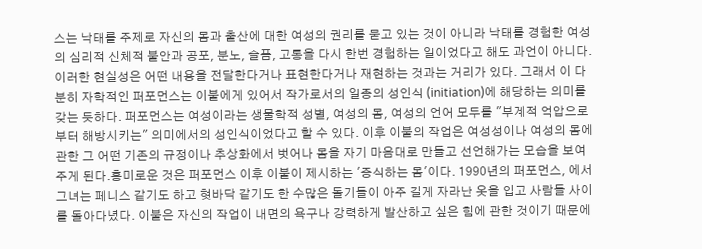스는 낙태를 주제로 자신의 몸과 출산에 대한 여성의 권리를 묻고 있는 것이 아니라 낙태를 경험한 여성의 심리적 신체적 불안과 공포, 분노, 슬픔, 고통을 다시 한번 경험하는 일이었다고 해도 과언이 아니다. 이러한 현실성은 어떤 내용을 전달한다거나 표현한다거나 재현하는 것과는 거리가 있다. 그래서 이 다분히 자학적인 퍼포먼스는 이불에게 있어서 작가로서의 일종의 성인식 (initiation)에 해당하는 의미를 갖는 듯하다. 퍼포먼스는 여성이라는 생물학적 성별, 여성의 몸, 여성의 언어 모두를 "부계적 억압으로부터 해방시키는" 의미에서의 성인식이었다고 할 수 있다. 이후 이불의 작업은 여성성이나 여성의 몸에 관한 그 어떤 기존의 규정이나 추상화에서 벗어나 몸을 자기 마음대로 만들고 선언해가는 모습을 보여주게 된다.흥미로운 것은 퍼포먼스 이후 이불이 제시하는 '증식하는 몸'이다. 1990년의 퍼포먼스, 에서 그녀는 페니스 같기도 하고 혓바닥 같기도 한 수많은 돌기들이 아주 길게 자라난 옷을 입고 사람들 사이를 돌아다녔다. 이불은 자신의 작업이 내면의 욕구나 강력하게 발산하고 싶은 힘에 관한 것이기 때문에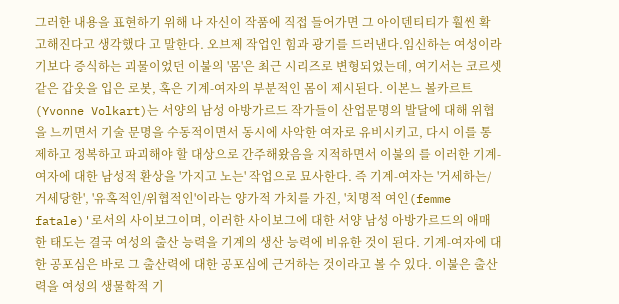그러한 내용을 표현하기 위해 나 자신이 작품에 직접 들어가면 그 아이덴티티가 훨씬 확고해진다고 생각했다 고 말한다. 오브제 작업인 힘과 광기를 드러낸다.임신하는 여성이라기보다 증식하는 괴물이었던 이불의 '몸'은 최근 시리즈로 변형되었는데, 여기서는 코르셋 같은 갑옷을 입은 로봇, 혹은 기계-여자의 부분적인 몸이 제시된다. 이본느 볼카르트(Yvonne Volkart)는 서양의 남성 아방가르드 작가들이 산업문명의 발달에 대해 위협을 느끼면서 기술 문명을 수동적이면서 동시에 사악한 여자로 유비시키고, 다시 이를 통제하고 정복하고 파괴해야 할 대상으로 간주해왔음을 지적하면서 이불의 를 이러한 기계-여자에 대한 남성적 환상을 '가지고 노는' 작업으로 묘사한다. 즉 기계-여자는 '거세하는/거세당한', '유혹적인/위협적인'이라는 양가적 가치를 가진, '치명적 여인(femme fatale)'로서의 사이보그이며, 이러한 사이보그에 대한 서양 남성 아방가르드의 애매한 태도는 결국 여성의 출산 능력을 기계의 생산 능력에 비유한 것이 된다. 기계-여자에 대한 공포심은 바로 그 출산력에 대한 공포심에 근거하는 것이라고 볼 수 있다. 이불은 출산력을 여성의 생물학적 기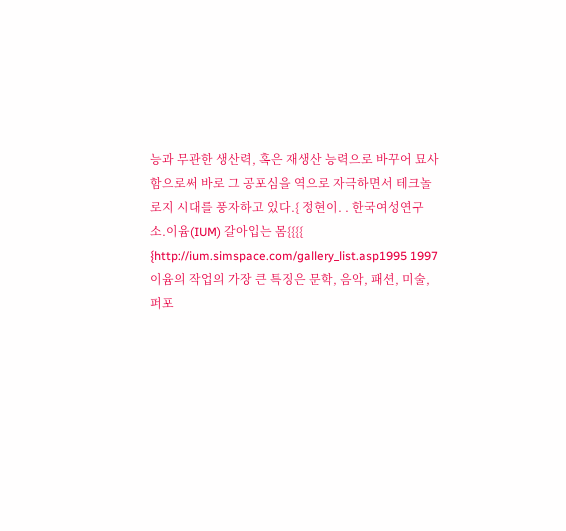능과 무관한 생산력, 혹은 재생산 능력으로 바꾸어 묘사함으로써 바로 그 공포심을 역으로 자극하면서 테크놀로지 시대를 풍자하고 있다.{ 정현이. . 한국여성연구소.이윰(IUM) 갈아입는 몸{{{{ {http://ium.simspace.com/gallery_list.asp1995 1997 이윰의 작업의 가장 큰 특징은 문학, 음악, 패션, 미술, 퍼포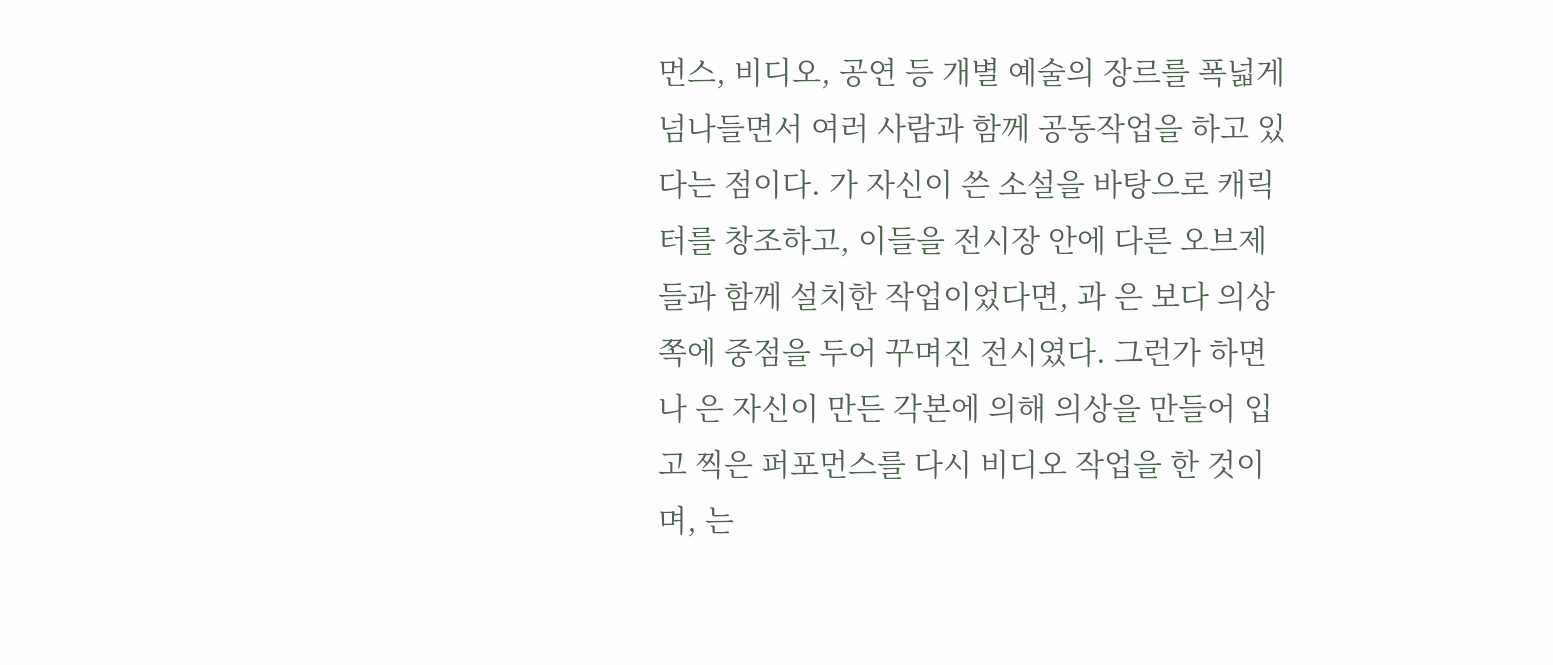먼스, 비디오, 공연 등 개별 예술의 장르를 폭넓게 넘나들면서 여러 사람과 함께 공동작업을 하고 있다는 점이다. 가 자신이 쓴 소설을 바탕으로 캐릭터를 창조하고, 이들을 전시장 안에 다른 오브제들과 함께 설치한 작업이었다면, 과 은 보다 의상 쪽에 중점을 두어 꾸며진 전시였다. 그런가 하면 나 은 자신이 만든 각본에 의해 의상을 만들어 입고 찍은 퍼포먼스를 다시 비디오 작업을 한 것이며, 는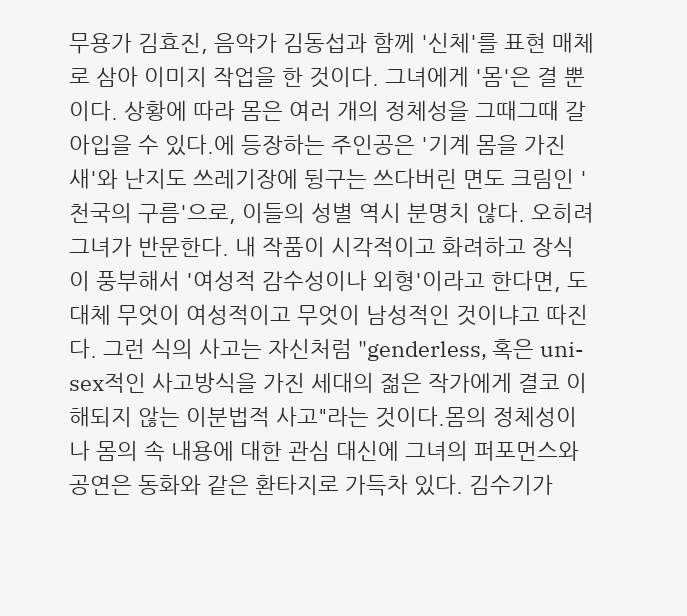무용가 김효진, 음악가 김동섭과 함께 '신체'를 표현 매체로 삼아 이미지 작업을 한 것이다. 그녀에게 '몸'은 결 뿐이다. 상황에 따라 몸은 여러 개의 정체성을 그때그때 갈아입을 수 있다.에 등장하는 주인공은 '기계 몸을 가진 새'와 난지도 쓰레기장에 뒹구는 쓰다버린 면도 크림인 '천국의 구름'으로, 이들의 성별 역시 분명치 않다. 오히려 그녀가 반문한다. 내 작품이 시각적이고 화려하고 장식이 풍부해서 '여성적 감수성이나 외형'이라고 한다면, 도대체 무엇이 여성적이고 무엇이 남성적인 것이냐고 따진다. 그런 식의 사고는 자신처럼 "genderless, 혹은 uni-sex적인 사고방식을 가진 세대의 젊은 작가에게 결코 이해되지 않는 이분법적 사고"라는 것이다.몸의 정체성이나 몸의 속 내용에 대한 관심 대신에 그녀의 퍼포먼스와 공연은 동화와 같은 환타지로 가득차 있다. 김수기가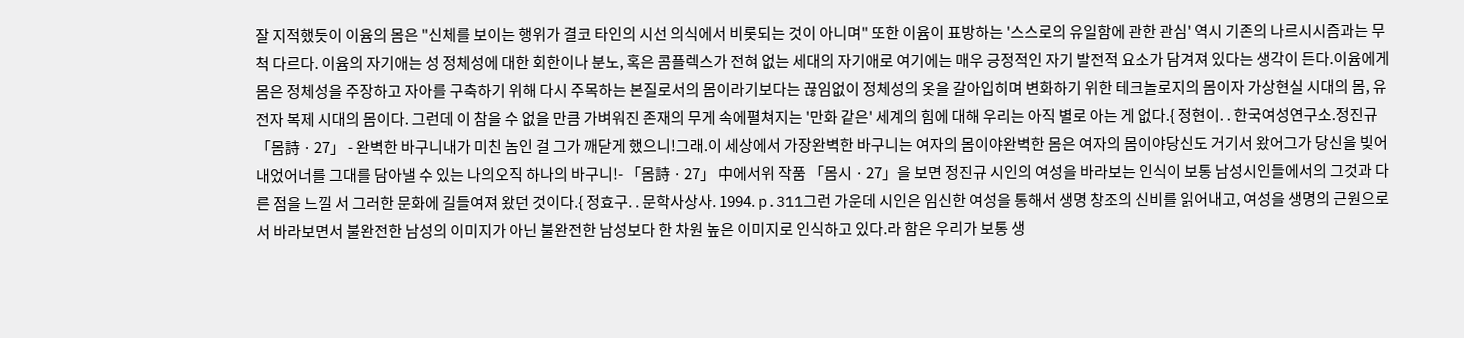잘 지적했듯이 이윰의 몸은 "신체를 보이는 행위가 결코 타인의 시선 의식에서 비롯되는 것이 아니며" 또한 이윰이 표방하는 '스스로의 유일함에 관한 관심' 역시 기존의 나르시시즘과는 무척 다르다. 이윰의 자기애는 성 정체성에 대한 회한이나 분노, 혹은 콤플렉스가 전혀 없는 세대의 자기애로 여기에는 매우 긍정적인 자기 발전적 요소가 담겨져 있다는 생각이 든다.이윰에게 몸은 정체성을 주장하고 자아를 구축하기 위해 다시 주목하는 본질로서의 몸이라기보다는 끊임없이 정체성의 옷을 갈아입히며 변화하기 위한 테크놀로지의 몸이자 가상현실 시대의 몸, 유전자 복제 시대의 몸이다. 그런데 이 참을 수 없을 만큼 가벼워진 존재의 무게 속에펼쳐지는 '만화 같은' 세계의 힘에 대해 우리는 아직 별로 아는 게 없다.{ 정현이. . 한국여성연구소.정진규 「몸詩 · 27」 - 완벽한 바구니내가 미친 놈인 걸 그가 깨닫게 했으니!그래.이 세상에서 가장완벽한 바구니는 여자의 몸이야완벽한 몸은 여자의 몸이야당신도 거기서 왔어그가 당신을 빚어내었어너를 그대를 담아낼 수 있는 나의오직 하나의 바구니!- 「몸詩 · 27」 中에서위 작품 「몸시 · 27」을 보면 정진규 시인의 여성을 바라보는 인식이 보통 남성시인들에서의 그것과 다른 점을 느낄 서 그러한 문화에 길들여져 왔던 것이다.{ 정효구. . 문학사상사. 1994. p.311그런 가운데 시인은 임신한 여성을 통해서 생명 창조의 신비를 읽어내고, 여성을 생명의 근원으로서 바라보면서 불완전한 남성의 이미지가 아닌 불완전한 남성보다 한 차원 높은 이미지로 인식하고 있다.라 함은 우리가 보통 생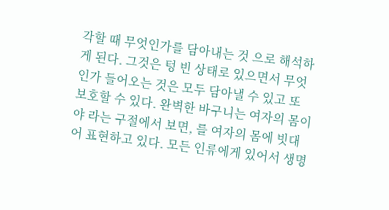각할 때 무엇인가를 담아내는 것 으로 해석하게 된다. 그것은 텅 빈 상태로 있으면서 무엇인가 들어오는 것은 모두 담아낼 수 있고 또 보호할 수 있다. 완벽한 바구니는 여자의 몸이야 라는 구절에서 보면, 를 여자의 몸에 빗대어 표현하고 있다. 모든 인류에게 있어서 생명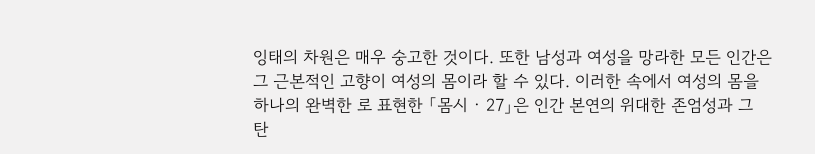잉태의 차원은 매우 숭고한 것이다. 또한 남성과 여성을 망라한 모든 인간은 그 근본적인 고향이 여성의 몸이라 할 수 있다. 이러한 속에서 여성의 몸을 하나의 완벽한 로 표현한 「몸시 · 27」은 인간 본연의 위대한 존엄성과 그 탄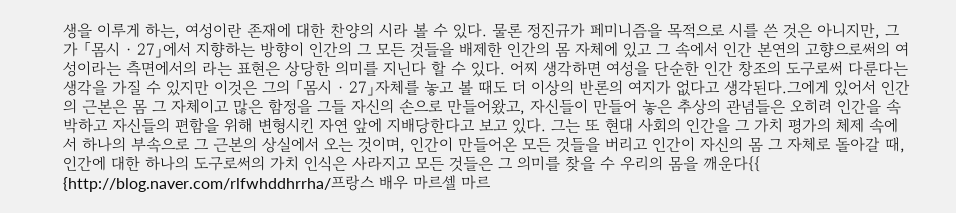생을 이루게 하는, 여성이란 존재에 대한 찬양의 시라 볼 수 있다. 물론 정진규가 페미니즘을 목적으로 시를 쓴 것은 아니지만, 그가 「몸시 · 27」에서 지향하는 방향이 인간의 그 모든 것들을 배제한 인간의 몸 자체에 있고 그 속에서 인간 본연의 고향으로써의 여성이라는 측면에서의 라는 표현은 상당한 의미를 지닌다 할 수 있다. 어찌 생각하면 여성을 단순한 인간 창조의 도구로써 다룬다는 생각을 가질 수 있지만 이것은 그의 「몸시 · 27」자체를 놓고 볼 때도 더 이상의 반론의 여지가 없다고 생각된다.그에게 있어서 인간의 근본은 몸 그 자체이고 많은 함정을 그들 자신의 손으로 만들어왔고, 자신들이 만들어 놓은 추상의 관념들은 오히려 인간을 속박하고 자신들의 편함을 위해 변형시킨 자연 앞에 지배당한다고 보고 있다. 그는 또 현대 사회의 인간을 그 가치 평가의 체제 속에서 하나의 부속으로 그 근본의 상실에서 오는 것이며, 인간이 만들어온 모든 것들을 버리고 인간이 자신의 몸 그 자체로 돌아갈 때, 인간에 대한 하나의 도구로써의 가치 인식은 사라지고 모든 것들은 그 의미를 찾을 수 우리의 몸을 깨운다{{ {http://blog.naver.com/rlfwhddhrrha/프랑스 배우 마르셀 마르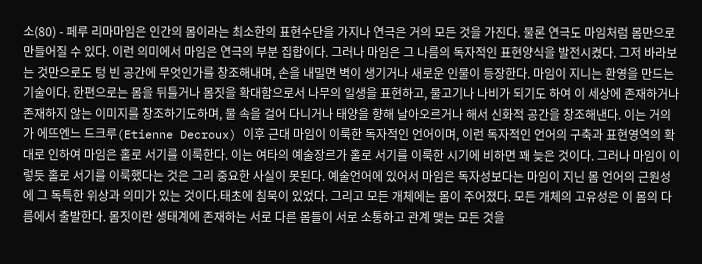소(80) - 페루 리마마임은 인간의 몸이라는 최소한의 표현수단을 가지나 연극은 거의 모든 것을 가진다. 물론 연극도 마임처럼 몸만으로 만들어질 수 있다. 이런 의미에서 마임은 연극의 부분 집합이다. 그러나 마임은 그 나름의 독자적인 표현양식을 발전시켰다. 그저 바라보는 것만으로도 텅 빈 공간에 무엇인가를 창조해내며, 손을 내밀면 벽이 생기거나 새로운 인물이 등장한다. 마임이 지니는 환영을 만드는 기술이다. 한편으로는 몸을 뒤틀거나 몸짓을 확대함으로서 나무의 일생을 표현하고, 물고기나 나비가 되기도 하여 이 세상에 존재하거나 존재하지 않는 이미지를 창조하기도하며, 물 속을 걸어 다니거나 태양을 향해 날아오르거나 해서 신화적 공간을 창조해낸다. 이는 거의가 에뜨엔느 드크루(Etienne Decroux) 이후 근대 마임이 이룩한 독자적인 언어이며, 이런 독자적인 언어의 구축과 표현영역의 확대로 인하여 마임은 홀로 서기를 이룩한다. 이는 여타의 예술장르가 홀로 서기를 이룩한 시기에 비하면 꽤 늦은 것이다. 그러나 마임이 이렇듯 홀로 서기를 이룩했다는 것은 그리 중요한 사실이 못된다. 예술언어에 있어서 마임은 독자성보다는 마임이 지닌 몸 언어의 근원성에 그 독특한 위상과 의미가 있는 것이다.태초에 침묵이 있었다. 그리고 모든 개체에는 몸이 주어졌다. 모든 개체의 고유성은 이 몸의 다름에서 출발한다. 몸짓이란 생태계에 존재하는 서로 다른 몸들이 서로 소통하고 관계 맺는 모든 것을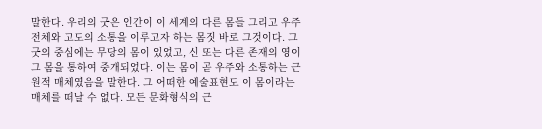말한다. 우리의 굿은 인간이 이 세계의 다른 몸들 그리고 우주 전체와 고도의 소통을 이루고자 하는 몸짓 바로 그것이다. 그 굿의 중심에는 무당의 몸이 있었고, 신 또는 다른 존재의 영이 그 몸을 통하여 중개되었다. 이는 몸이 곧 우주와 소통하는 근원적 매체였음을 말한다. 그 어떠한 예술표현도 이 몸이라는 매체를 떠날 수 없다. 모든 문화형식의 근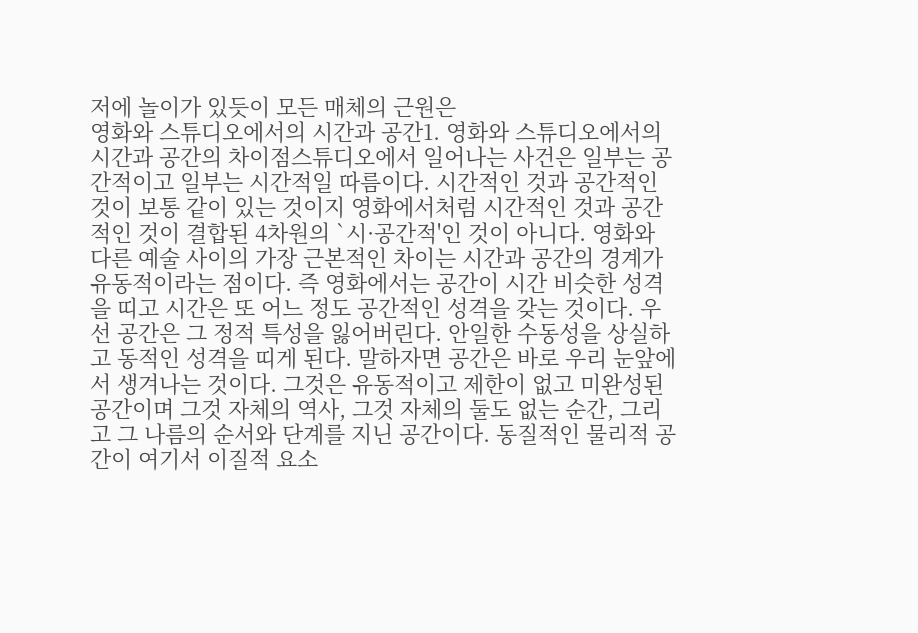저에 놀이가 있듯이 모든 매체의 근원은
영화와 스튜디오에서의 시간과 공간1. 영화와 스튜디오에서의 시간과 공간의 차이점스튜디오에서 일어나는 사건은 일부는 공간적이고 일부는 시간적일 따름이다. 시간적인 것과 공간적인 것이 보통 같이 있는 것이지 영화에서처럼 시간적인 것과 공간적인 것이 결합된 4차원의 `시·공간적'인 것이 아니다. 영화와 다른 예술 사이의 가장 근본적인 차이는 시간과 공간의 경계가 유동적이라는 점이다. 즉 영화에서는 공간이 시간 비슷한 성격을 띠고 시간은 또 어느 정도 공간적인 성격을 갖는 것이다. 우선 공간은 그 정적 특성을 잃어버린다. 안일한 수동성을 상실하고 동적인 성격을 띠게 된다. 말하자면 공간은 바로 우리 눈앞에서 생겨나는 것이다. 그것은 유동적이고 제한이 없고 미완성된 공간이며 그것 자체의 역사, 그것 자체의 둘도 없는 순간, 그리고 그 나름의 순서와 단계를 지닌 공간이다. 동질적인 물리적 공간이 여기서 이질적 요소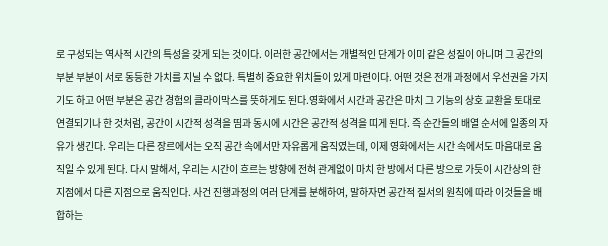로 구성되는 역사적 시간의 특성을 갖게 되는 것이다. 이러한 공간에서는 개별적인 단계가 이미 같은 성질이 아니며 그 공간의 부분 부분이 서로 동등한 가치를 지닐 수 없다. 특별히 중요한 위치들이 있게 마련이다. 어떤 것은 전개 과정에서 우선권을 가지기도 하고 어떤 부분은 공간 경험의 클라이막스를 뜻하게도 된다.영화에서 시간과 공간은 마치 그 기능의 상호 교환을 토대로 연결되기나 한 것처럼, 공간이 시간적 성격을 띰과 동시에 시간은 공간적 성격을 띠게 된다. 즉 순간들의 배열 순서에 일종의 자유가 생긴다. 우리는 다른 장르에서는 오직 공간 속에서만 자유롭게 움직였는데, 이제 영화에서는 시간 속에서도 마음대로 움직일 수 있게 된다. 다시 말해서, 우리는 시간이 흐르는 방향에 전혀 관계없이 마치 한 방에서 다른 방으로 가듯이 시간상의 한 지점에서 다른 지점으로 움직인다. 사건 진행과정의 여러 단계를 분해하여, 말하자면 공간적 질서의 원칙에 따라 이것들을 배합하는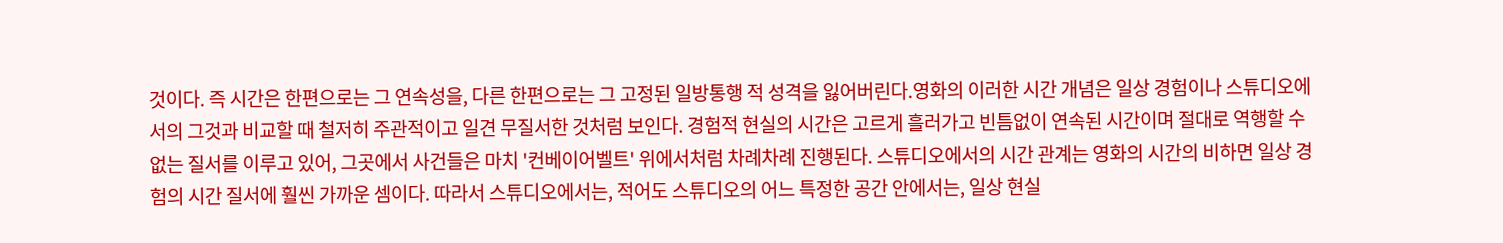것이다. 즉 시간은 한편으로는 그 연속성을, 다른 한편으로는 그 고정된 일방통행 적 성격을 잃어버린다.영화의 이러한 시간 개념은 일상 경험이나 스튜디오에서의 그것과 비교할 때 철저히 주관적이고 일견 무질서한 것처럼 보인다. 경험적 현실의 시간은 고르게 흘러가고 빈틈없이 연속된 시간이며 절대로 역행할 수 없는 질서를 이루고 있어, 그곳에서 사건들은 마치 '컨베이어벨트' 위에서처럼 차례차례 진행된다. 스튜디오에서의 시간 관계는 영화의 시간의 비하면 일상 경험의 시간 질서에 훨씬 가까운 셈이다. 따라서 스튜디오에서는, 적어도 스튜디오의 어느 특정한 공간 안에서는, 일상 현실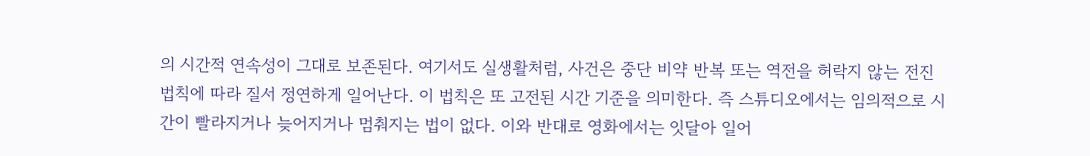의 시간적 연속성이 그대로 보존된다. 여기서도 실생활처럼, 사건은 중단 비약 반복 또는 역전을 허락지 않는 전진 법칙에 따라 질서 정연하게 일어난다. 이 법칙은 또 고전된 시간 기준을 의미한다. 즉 스튜디오에서는 임의적으로 시간이 빨라지거나 늦어지거나 멈춰지는 법이 없다. 이와 반대로 영화에서는 잇달아 일어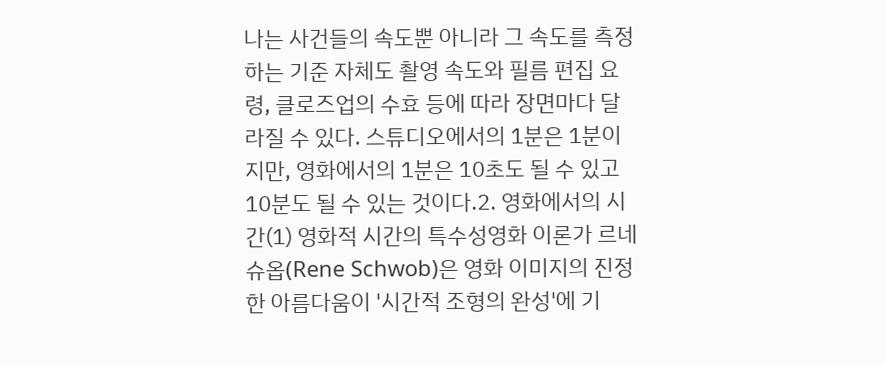나는 사건들의 속도뿐 아니라 그 속도를 측정하는 기준 자체도 촬영 속도와 필름 편집 요령, 클로즈업의 수효 등에 따라 장면마다 달라질 수 있다. 스튜디오에서의 1분은 1분이지만, 영화에서의 1분은 10초도 될 수 있고 10분도 될 수 있는 것이다.2. 영화에서의 시간(1) 영화적 시간의 특수성영화 이론가 르네 슈옵(Rene Schwob)은 영화 이미지의 진정한 아름다움이 '시간적 조형의 완성'에 기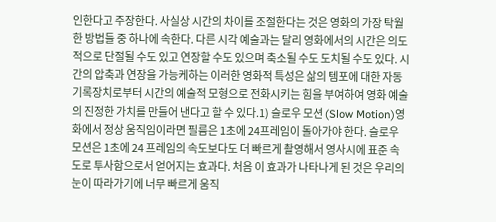인한다고 주장한다. 사실상 시간의 차이를 조절한다는 것은 영화의 가장 탁월한 방법들 중 하나에 속한다. 다른 시각 예술과는 달리 영화에서의 시간은 의도적으로 단절될 수도 있고 연장할 수도 있으며 축소될 수도 도치될 수도 있다. 시간의 압축과 연장을 가능케하는 이러한 영화적 특성은 삶의 템포에 대한 자동 기록장치로부터 시간의 예술적 모형으로 전화시키는 힘을 부여하여 영화 예술의 진정한 가치를 만들어 낸다고 할 수 있다.1) 슬로우 모션 (Slow Motion)영화에서 정상 움직임이라면 필름은 1초에 24프레임이 돌아가야 한다. 슬로우 모션은 1초에 24 프레임의 속도보다도 더 빠르게 촬영해서 영사시에 표준 속도로 투사함으로서 얻어지는 효과다. 처음 이 효과가 나타나게 된 것은 우리의 눈이 따라가기에 너무 빠르게 움직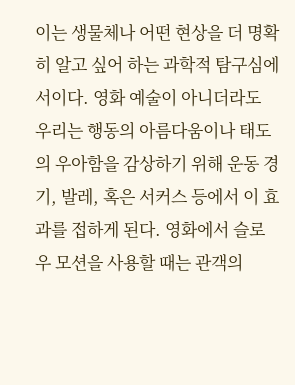이는 생물체나 어떤 현상을 더 명확히 알고 싶어 하는 과학적 탐구심에서이다. 영화 예술이 아니더라도 우리는 행동의 아름다움이나 태도의 우아함을 감상하기 위해 운동 경기, 발레, 혹은 서커스 등에서 이 효과를 접하게 된다. 영화에서 슬로우 모션을 사용할 때는 관객의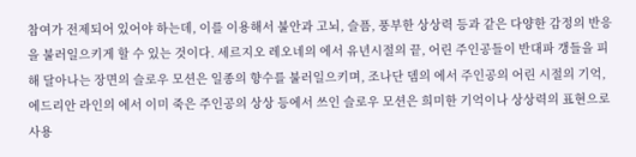참여가 전제되어 있어야 하는데, 이를 이용해서 불안과 고뇌, 슬픔, 풍부한 상상력 등과 같은 다양한 감정의 반응을 불러일으키게 할 수 있는 것이다. 세르지오 레오네의 에서 유년시절의 끝, 어린 주인공들이 반대파 갱들을 피해 달아나는 장면의 슬로우 모션은 일종의 향수를 불러일으키며, 조나단 뎀의 에서 주인공의 어린 시절의 기억, 에드리안 라인의 에서 이미 죽은 주인공의 상상 등에서 쓰인 슬로우 모션은 희미한 기억이나 상상력의 표현으로 사용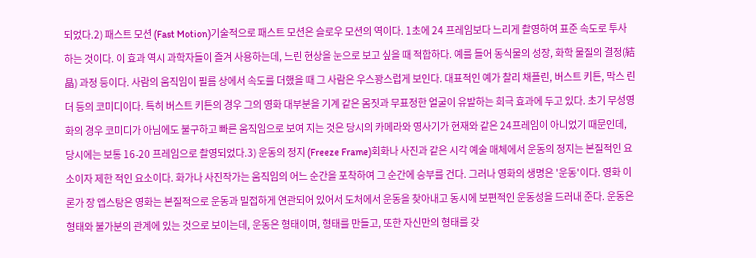되었다.2) 패스트 모션 (Fast Motion)기술적으로 패스트 모션은 슬로우 모션의 역이다. 1초에 24 프레임보다 느리게 촬영하여 표준 속도로 투사하는 것이다. 이 효과 역시 과학자들이 즐겨 사용하는데, 느린 현상을 눈으로 보고 싶을 때 적합하다. 예를 들어 동식물의 성장, 화학 물질의 결정(結晶) 과정 등이다. 사람의 움직임이 필름 상에서 속도를 더했을 때 그 사람은 우스꽝스럽게 보인다. 대표적인 예가 찰리 채플린, 버스트 키튼, 막스 린더 등의 코미디이다. 특히 버스트 키튼의 경우 그의 영화 대부분을 기계 같은 몸짓과 무표정한 얼굴이 유발하는 희극 효과에 두고 있다. 초기 무성영화의 경우 코미디가 아님에도 불구하고 빠른 움직임으로 보여 지는 것은 당시의 카메라와 영사기가 현재와 같은 24프레임이 아니었기 때문인데, 당시에는 보통 16-20 프레임으로 촬영되었다.3) 운동의 정지 (Freeze Frame)회화나 사진과 같은 시각 예술 매체에서 운동의 정지는 본질적인 요소이자 제한 적인 요소이다. 화가나 사진작가는 움직임의 어느 순간을 포착하여 그 순간에 승부를 건다. 그러나 영화의 생명은 '운동'이다. 영화 이론가 장 엡스탕은 영화는 본질적으로 운동과 밀접하게 연관되어 있어서 도처에서 운동을 찾아내고 동시에 보편적인 운동성을 드러내 준다. 운동은 형태와 불가분의 관계에 있는 것으로 보이는데, 운동은 형태이며, 형태를 만들고, 또한 자신만의 형태를 갖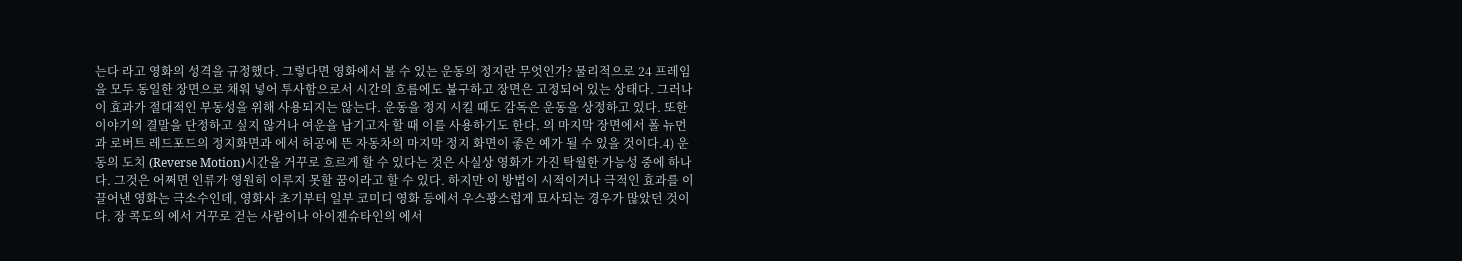는다 라고 영화의 성격을 규정했다. 그렇다면 영화에서 볼 수 있는 운동의 정지란 무엇인가? 물리적으로 24 프레임을 모두 동일한 장면으로 채워 넣어 투사함으로서 시간의 흐름에도 불구하고 장면은 고정되어 있는 상태다. 그러나 이 효과가 절대적인 부동성을 위해 사용되지는 않는다. 운동을 정지 시킬 때도 감독은 운동을 상정하고 있다. 또한 이야기의 결말을 단정하고 싶지 않거나 여운을 남기고자 할 때 이를 사용하기도 한다. 의 마지막 장면에서 폴 뉴먼과 로버트 레드포드의 정지화면과 에서 허공에 뜬 자동차의 마지막 정지 화면이 좋은 예가 될 수 있을 것이다.4) 운동의 도치 (Reverse Motion)시간을 거꾸로 흐르게 할 수 있다는 것은 사실상 영화가 가진 탁월한 가능성 중에 하나다. 그것은 어쩌면 인류가 영원히 이루지 못할 꿈이라고 할 수 있다. 하지만 이 방법이 시적이거나 극적인 효과를 이끌어낸 영화는 극소수인데, 영화사 초기부터 일부 코미디 영화 등에서 우스꽝스럽게 묘사되는 경우가 많았던 것이다. 장 콕도의 에서 거꾸로 걷는 사람이나 아이젠슈타인의 에서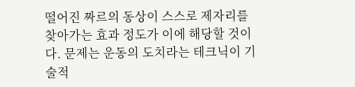떨어진 짜르의 동상이 스스로 제자리를 찾아가는 효과 정도가 이에 해당할 것이다. 문제는 운동의 도치라는 테크닉이 기술적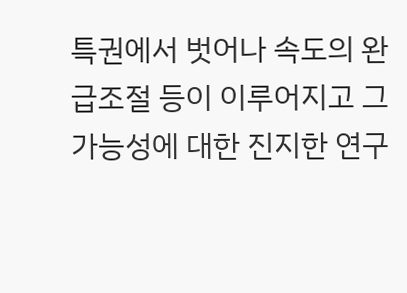특권에서 벗어나 속도의 완급조절 등이 이루어지고 그 가능성에 대한 진지한 연구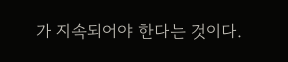가 지속되어야 한다는 것이다.